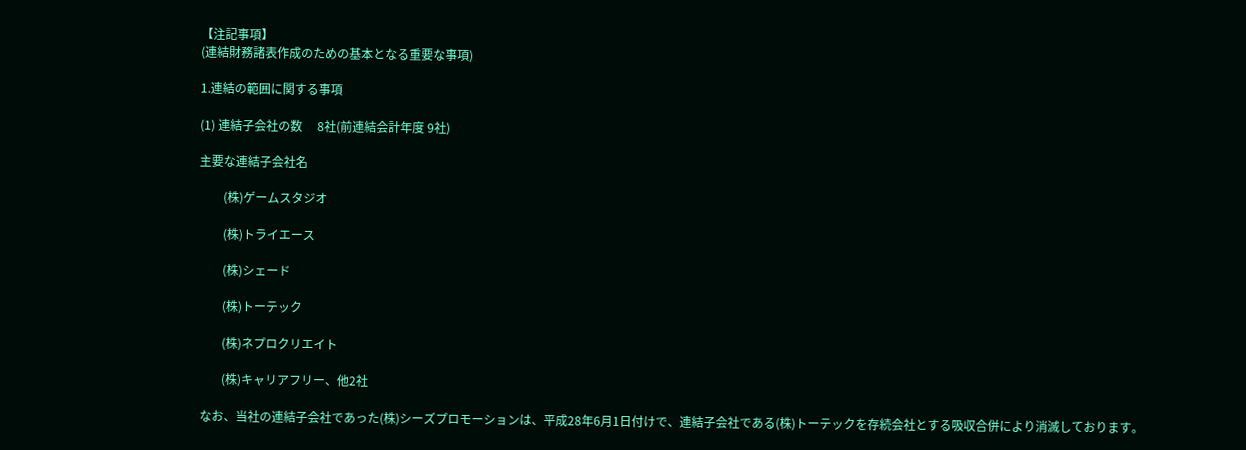【注記事項】
(連結財務諸表作成のための基本となる重要な事項)

1.連結の範囲に関する事項

(1) 連結子会社の数     8社(前連結会計年度 9社)

主要な連結子会社名

        (株)ゲームスタジオ

        (株)トライエース

        (株)シェード

        (株)トーテック

        (株)ネプロクリエイト

        (株)キャリアフリー、他2社

 なお、当社の連結子会社であった(株)シーズプロモーションは、平成28年6月1日付けで、連結子会社である(株)トーテックを存続会社とする吸収合併により消滅しております。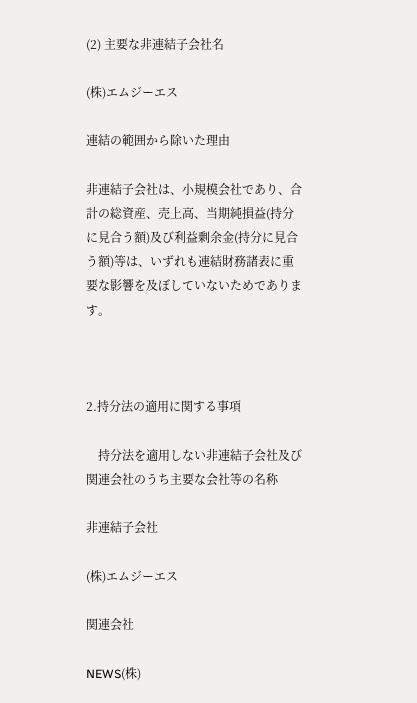(2) 主要な非連結子会社名

(株)エムジーエス

連結の範囲から除いた理由

非連結子会社は、小規模会社であり、合計の総資産、売上高、当期純損益(持分に見合う額)及び利益剰余金(持分に見合う額)等は、いずれも連結財務諸表に重要な影響を及ぼしていないためであります。



2.持分法の適用に関する事項

    持分法を適用しない非連結子会社及び関連会社のうち主要な会社等の名称

非連結子会社

(株)エムジーエス

関連会社

NEWS(株)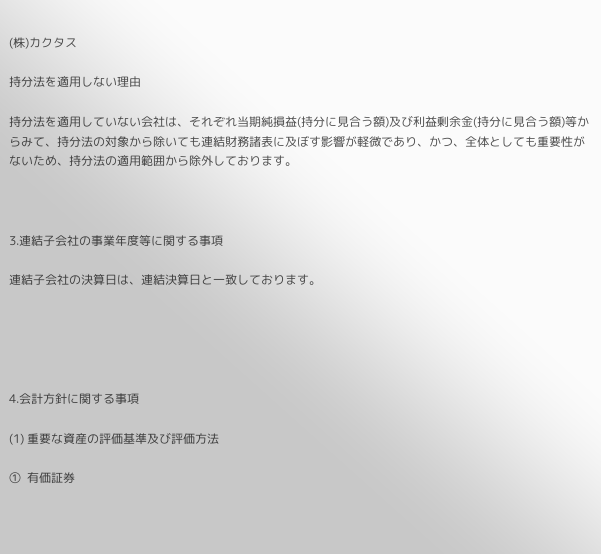(株)カクタス

持分法を適用しない理由

持分法を適用していない会社は、それぞれ当期純損益(持分に見合う額)及び利益剰余金(持分に見合う額)等からみて、持分法の対象から除いても連結財務諸表に及ぼす影響が軽微であり、かつ、全体としても重要性がないため、持分法の適用範囲から除外しております。



3.連結子会社の事業年度等に関する事項

連結子会社の決算日は、連結決算日と一致しております。





4.会計方針に関する事項

(1) 重要な資産の評価基準及び評価方法

①  有価証券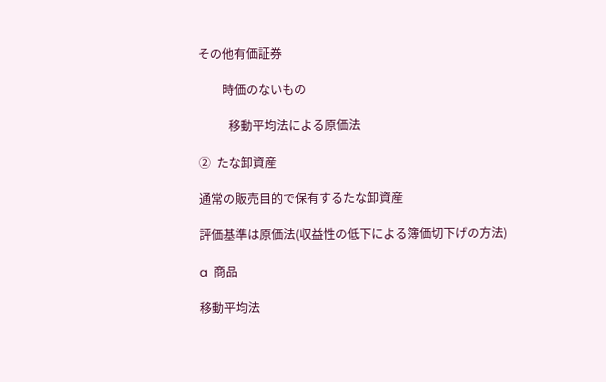その他有価証券

        時価のないもの

          移動平均法による原価法

②  たな卸資産

通常の販売目的で保有するたな卸資産

評価基準は原価法(収益性の低下による簿価切下げの方法)

a  商品

移動平均法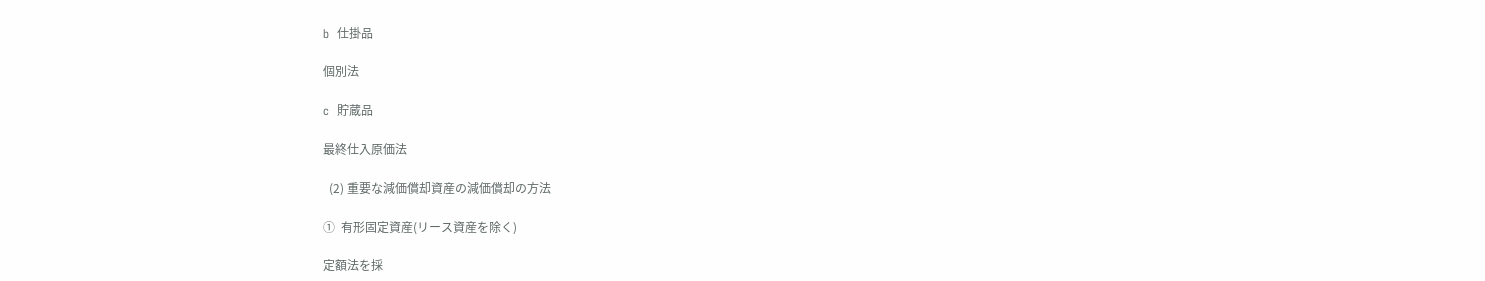b  仕掛品

個別法

c  貯蔵品

最終仕入原価法

  (2) 重要な減価償却資産の減価償却の方法

①  有形固定資産(リース資産を除く)

定額法を採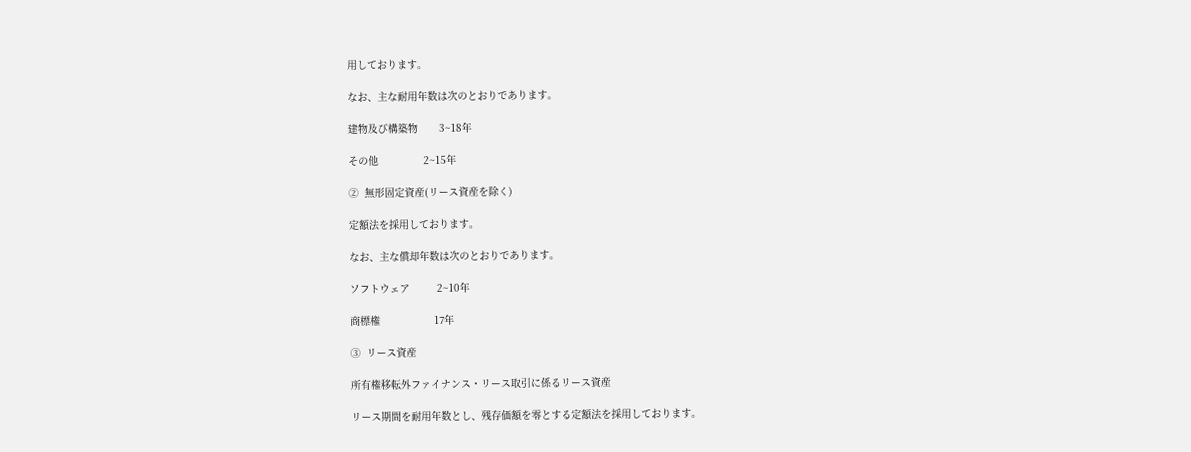用しております。

なお、主な耐用年数は次のとおりであります。

建物及び構築物       3~18年

その他               2~15年

②  無形固定資産(リース資産を除く)

定額法を採用しております。

なお、主な償却年数は次のとおりであります。

ソフトウェア         2~10年

商標権                  17年

③  リース資産

所有権移転外ファイナンス・リース取引に係るリース資産

リース期間を耐用年数とし、残存価額を零とする定額法を採用しております。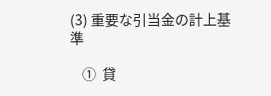(3) 重要な引当金の計上基準

    ①  貸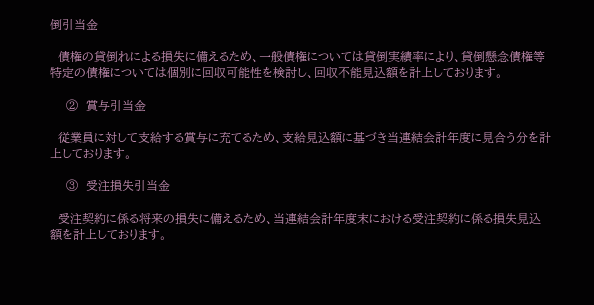倒引当金

  債権の貸倒れによる損失に備えるため、一般債権については貸倒実績率により、貸倒懸念債権等特定の債権については個別に回収可能性を検討し、回収不能見込額を計上しております。

    ②  賞与引当金

  従業員に対して支給する賞与に充てるため、支給見込額に基づき当連結会計年度に見合う分を計上しております。

    ③  受注損失引当金

  受注契約に係る将来の損失に備えるため、当連結会計年度末における受注契約に係る損失見込額を計上しております。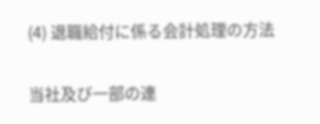(4) 退職給付に係る会計処理の方法

当社及び一部の連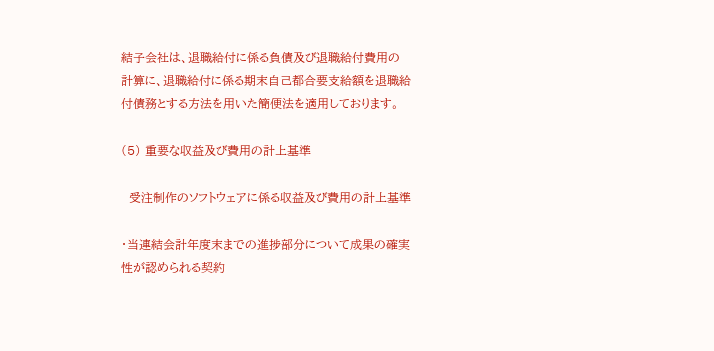結子会社は、退職給付に係る負債及び退職給付費用の計算に、退職給付に係る期末自己都合要支給額を退職給付債務とする方法を用いた簡便法を適用しております。

(5) 重要な収益及び費用の計上基準

  受注制作のソフトウェアに係る収益及び費用の計上基準

・当連結会計年度末までの進捗部分について成果の確実性が認められる契約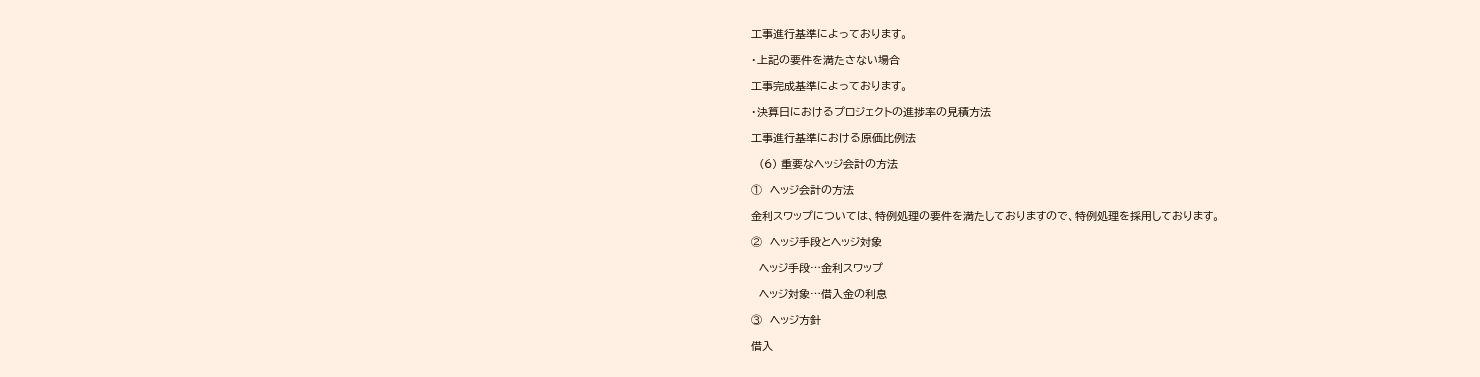工事進行基準によっております。

・上記の要件を満たさない場合

工事完成基準によっております。

・決算日におけるプロジェクトの進捗率の見積方法

工事進行基準における原価比例法

  (6) 重要なヘッジ会計の方法

①  ヘッジ会計の方法

金利スワップについては、特例処理の要件を満たしておりますので、特例処理を採用しております。

②  ヘッジ手段とヘッジ対象

  ヘッジ手段…金利スワップ

  ヘッジ対象…借入金の利息

③  ヘッジ方針

借入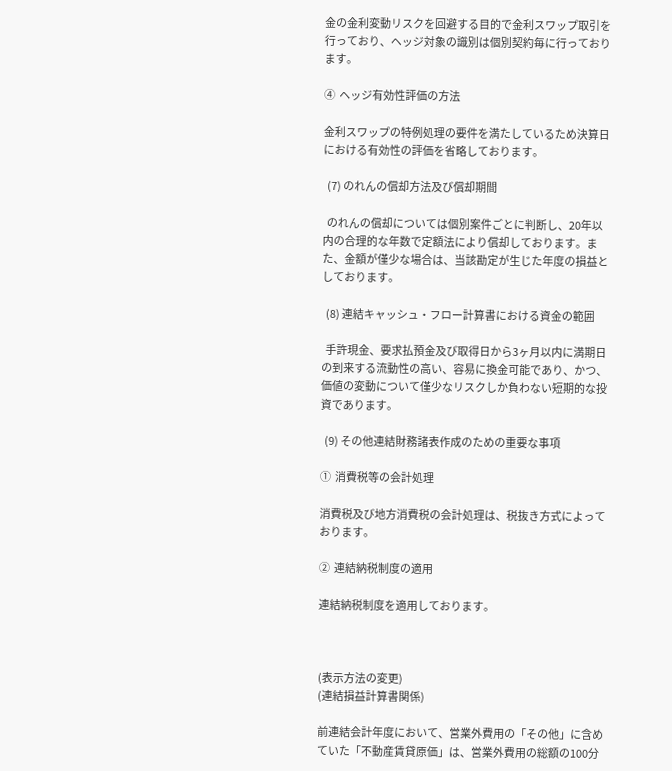金の金利変動リスクを回避する目的で金利スワップ取引を行っており、ヘッジ対象の識別は個別契約毎に行っております。

④  ヘッジ有効性評価の方法

金利スワップの特例処理の要件を満たしているため決算日における有効性の評価を省略しております。

  (7) のれんの償却方法及び償却期間

  のれんの償却については個別案件ごとに判断し、20年以内の合理的な年数で定額法により償却しております。また、金額が僅少な場合は、当該勘定が生じた年度の損益としております。

  (8) 連結キャッシュ・フロー計算書における資金の範囲

  手許現金、要求払預金及び取得日から3ヶ月以内に満期日の到来する流動性の高い、容易に換金可能であり、かつ、価値の変動について僅少なリスクしか負わない短期的な投資であります。

  (9) その他連結財務諸表作成のための重要な事項

①  消費税等の会計処理

消費税及び地方消費税の会計処理は、税抜き方式によっております。

②  連結納税制度の適用

連結納税制度を適用しております。



(表示方法の変更)
(連結損益計算書関係)

前連結会計年度において、営業外費用の「その他」に含めていた「不動産賃貸原価」は、営業外費用の総額の100分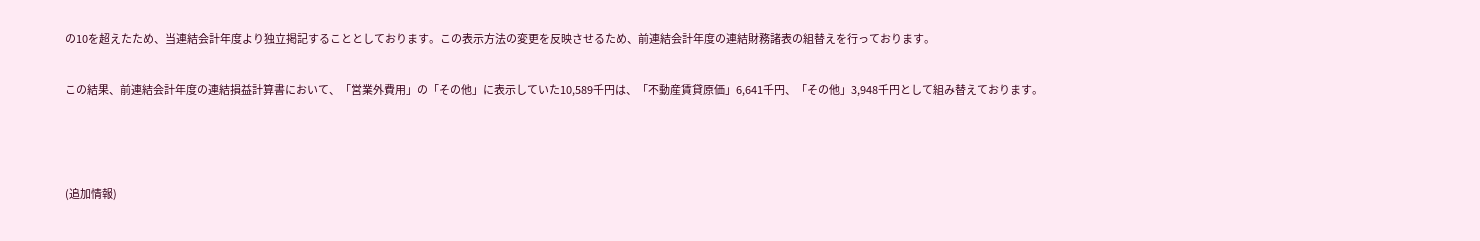の10を超えたため、当連結会計年度より独立掲記することとしております。この表示方法の変更を反映させるため、前連結会計年度の連結財務諸表の組替えを行っております。

この結果、前連結会計年度の連結損益計算書において、「営業外費用」の「その他」に表示していた10,589千円は、「不動産賃貸原価」6,641千円、「その他」3,948千円として組み替えております。



(追加情報)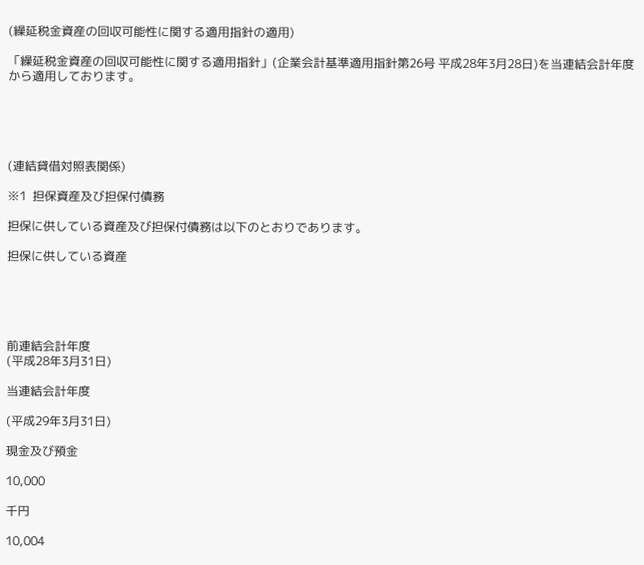(繰延税金資産の回収可能性に関する適用指針の適用)

「繰延税金資産の回収可能性に関する適用指針」(企業会計基準適用指針第26号 平成28年3月28日)を当連結会計年度から適用しております。





(連結貸借対照表関係)

※1  担保資産及び担保付債務

担保に供している資産及び担保付債務は以下のとおりであります。

担保に供している資産





前連結会計年度
(平成28年3月31日)

当連結会計年度

(平成29年3月31日)

現金及び預金

10,000

千円

10,004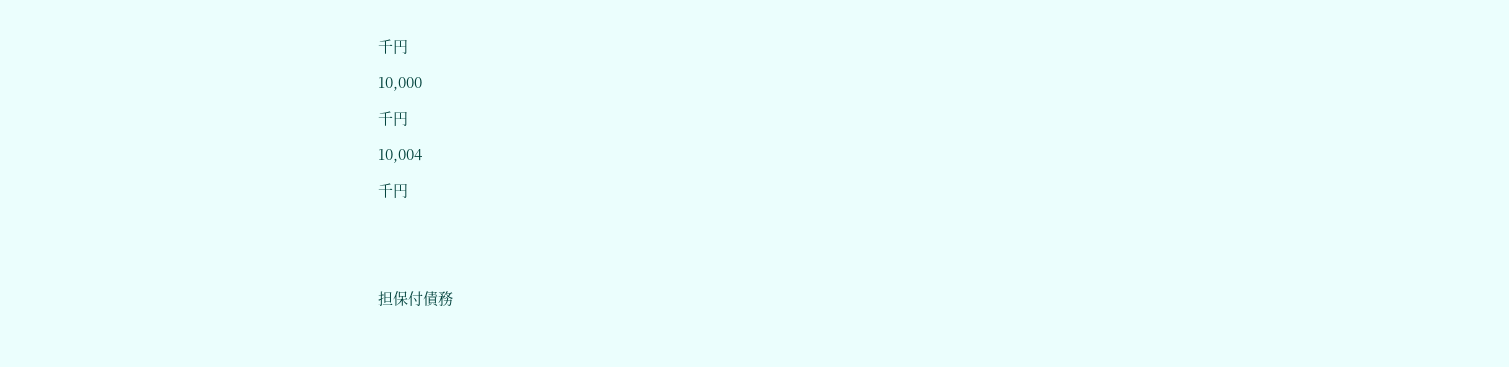千円

10,000

千円

10,004

千円





担保付債務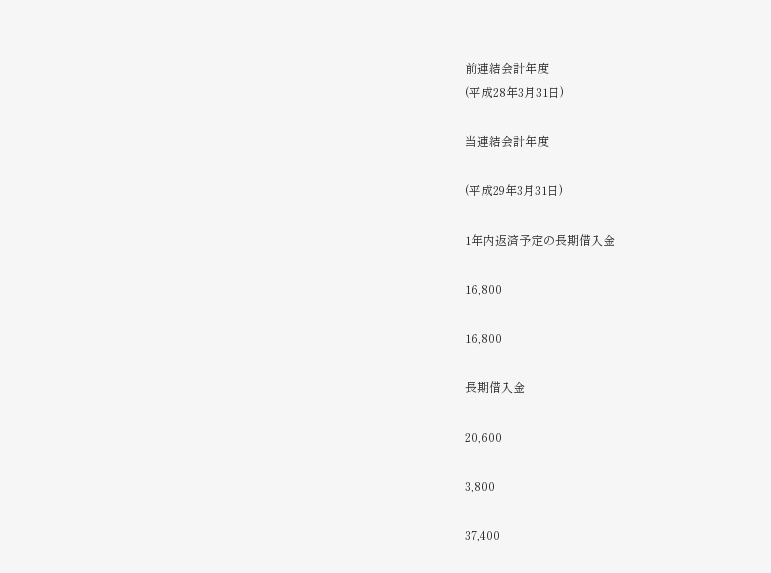前連結会計年度
(平成28年3月31日)

当連結会計年度

(平成29年3月31日)

1年内返済予定の長期借入金

16,800

16,800

長期借入金

20,600

3,800

37,400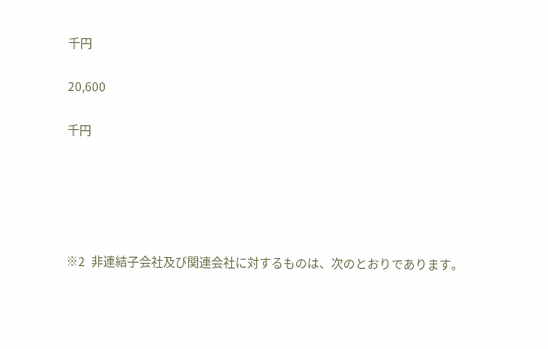千円

20,600

千円





※2  非連結子会社及び関連会社に対するものは、次のとおりであります。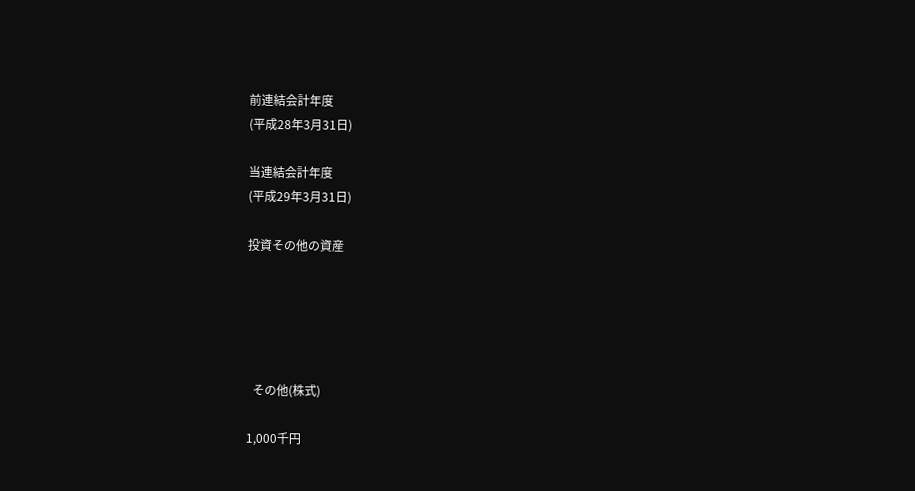前連結会計年度
(平成28年3月31日)

当連結会計年度
(平成29年3月31日)

投資その他の資産





  その他(株式)

1,000千円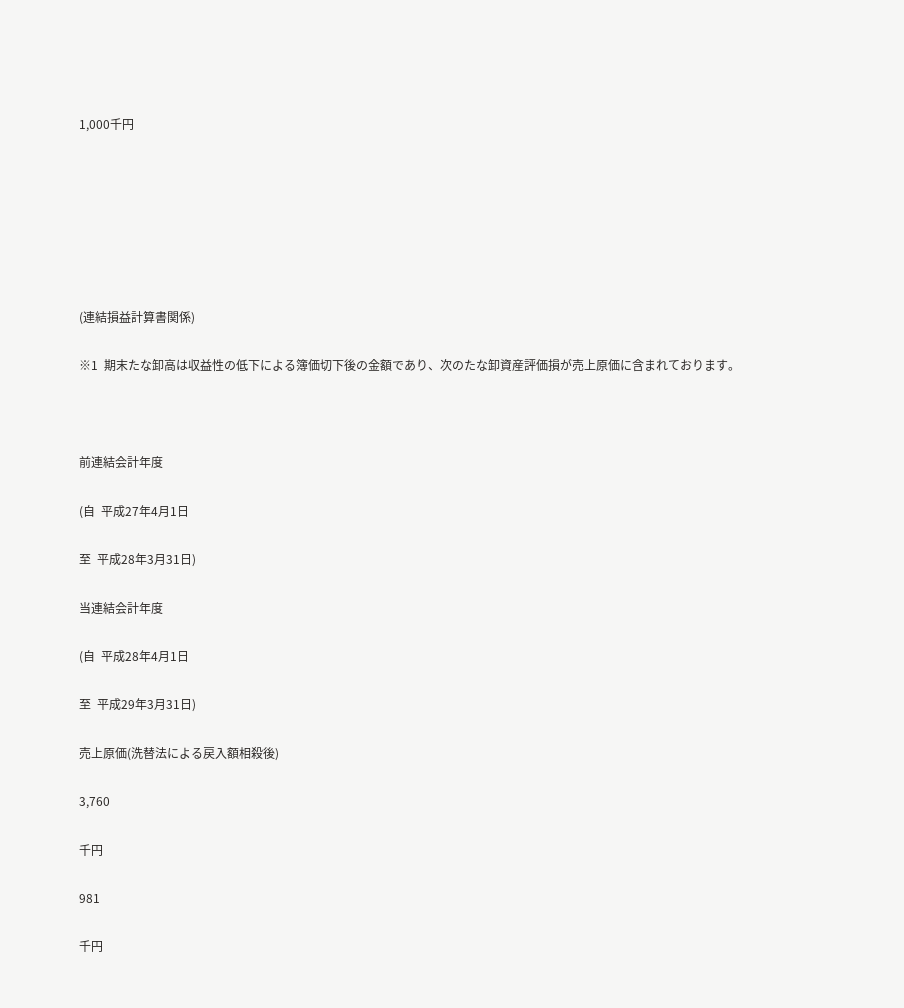1,000千円







(連結損益計算書関係)

※1  期末たな卸高は収益性の低下による簿価切下後の金額であり、次のたな卸資産評価損が売上原価に含まれております。



前連結会計年度

(自  平成27年4月1日

至  平成28年3月31日)

当連結会計年度

(自  平成28年4月1日

至  平成29年3月31日)

売上原価(洗替法による戻入額相殺後)

3,760

千円

981

千円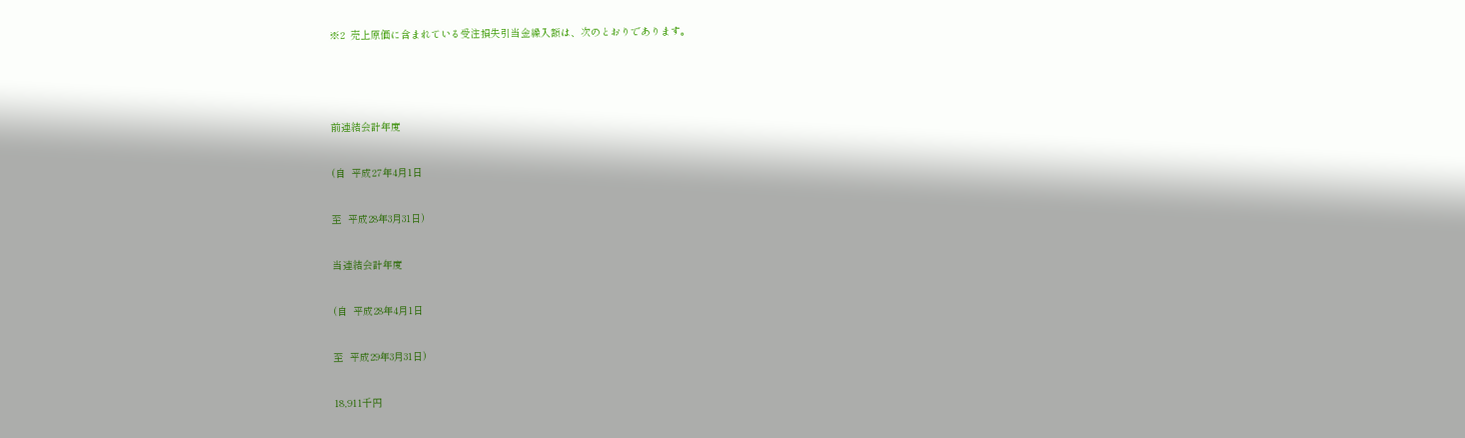※2  売上原価に含まれている受注損失引当金繰入額は、次のとおりであります。



前連結会計年度

(自  平成27年4月1日

至  平成28年3月31日)

当連結会計年度

(自  平成28年4月1日

至  平成29年3月31日)

18,911千円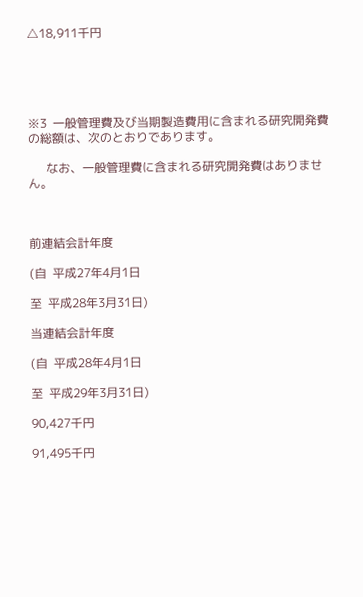△18,911千円





※3  一般管理費及び当期製造費用に含まれる研究開発費の総額は、次のとおりであります。

      なお、一般管理費に含まれる研究開発費はありません。



前連結会計年度

(自  平成27年4月1日

至  平成28年3月31日)

当連結会計年度

(自  平成28年4月1日

至  平成29年3月31日)

90,427千円

91,495千円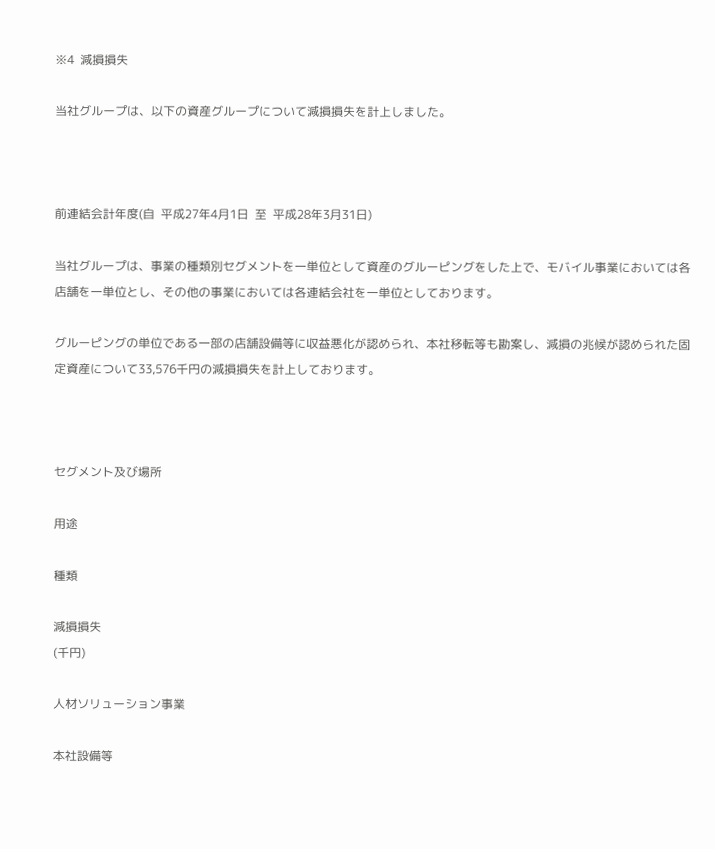※4  減損損失

当社グループは、以下の資産グループについて減損損失を計上しました。



前連結会計年度(自  平成27年4月1日  至  平成28年3月31日)

当社グループは、事業の種類別セグメントを一単位として資産のグルーピングをした上で、モバイル事業においては各店舗を一単位とし、その他の事業においては各連結会社を一単位としております。

グルーピングの単位である一部の店舗設備等に収益悪化が認められ、本社移転等も勘案し、減損の兆候が認められた固定資産について33,576千円の減損損失を計上しております。



セグメント及び場所

用途

種類

減損損失
(千円)

人材ソリューション事業

本社設備等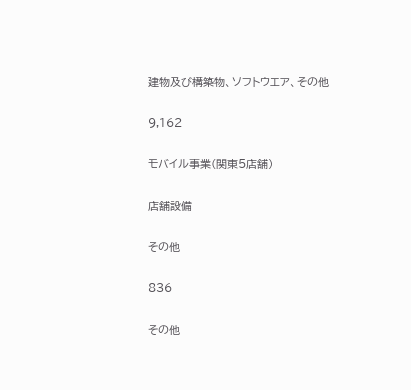建物及び構築物、ソフトウエア、その他

9,162

モバイル事業(関東5店舗)

店舗設備

その他

836

その他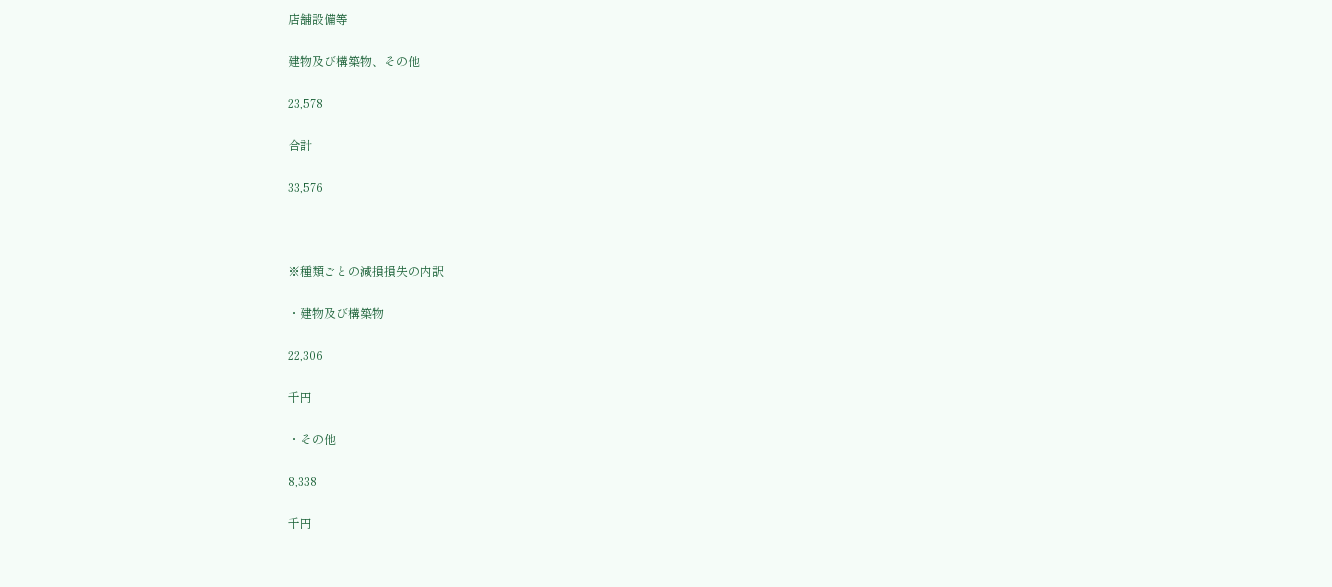店舗設備等

建物及び構築物、その他

23,578

合計

33,576



※種類ごとの減損損失の内訳

・建物及び構築物

22,306

千円

・その他

8,338

千円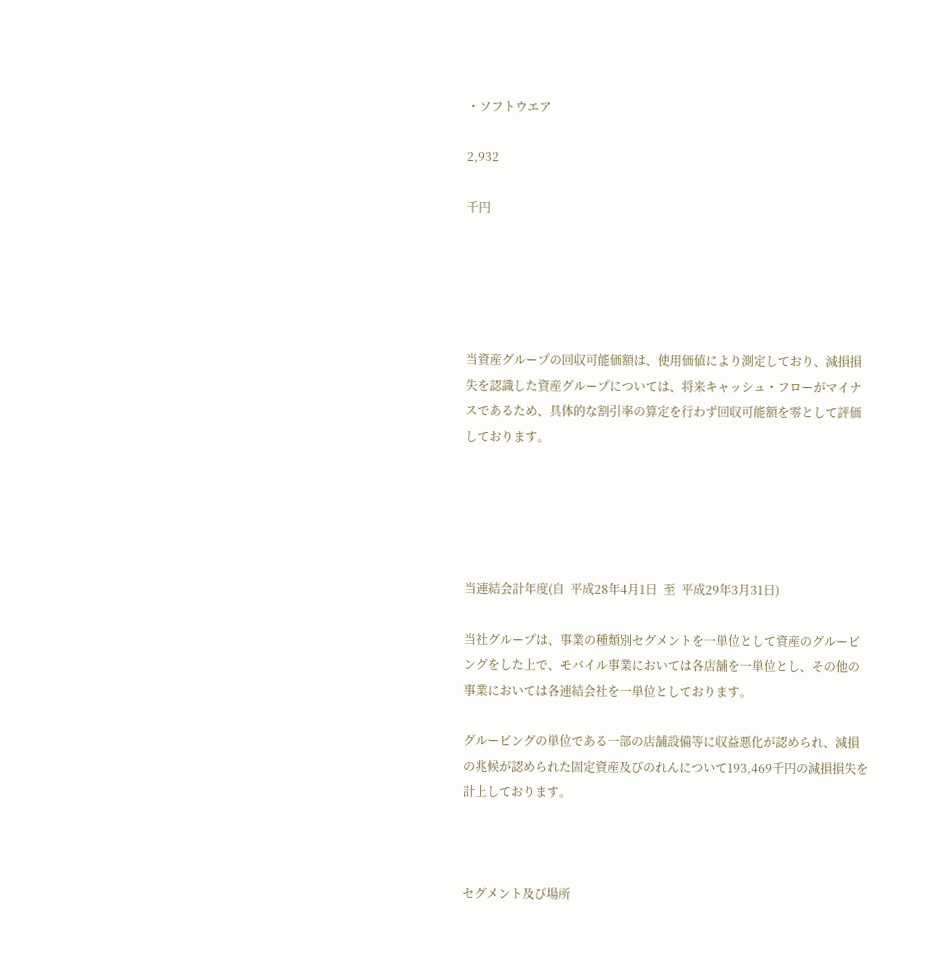・ソフトウエア

2,932

千円





当資産グループの回収可能価額は、使用価値により測定しており、減損損失を認識した資産グループについては、将来キャッシュ・フローがマイナスであるため、具体的な割引率の算定を行わず回収可能額を零として評価しております。





当連結会計年度(自  平成28年4月1日  至  平成29年3月31日)

当社グループは、事業の種類別セグメントを一単位として資産のグルーピングをした上で、モバイル事業においては各店舗を一単位とし、その他の事業においては各連結会社を一単位としております。

グルーピングの単位である一部の店舗設備等に収益悪化が認められ、減損の兆候が認められた固定資産及びのれんについて193,469千円の減損損失を計上しております。



セグメント及び場所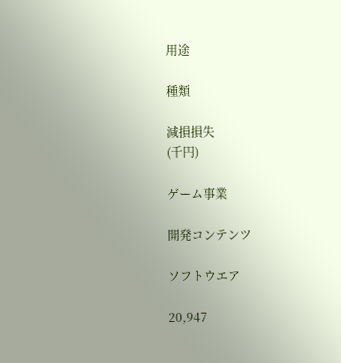用途

種類

減損損失
(千円)

ゲーム事業

開発コンテンツ

ソフトウエア

20,947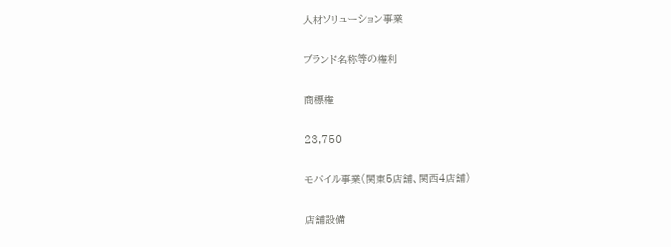人材ソリューション事業

ブランド名称等の権利

商標権

23,750

モバイル事業(関東5店舗、関西4店舗)

店舗設備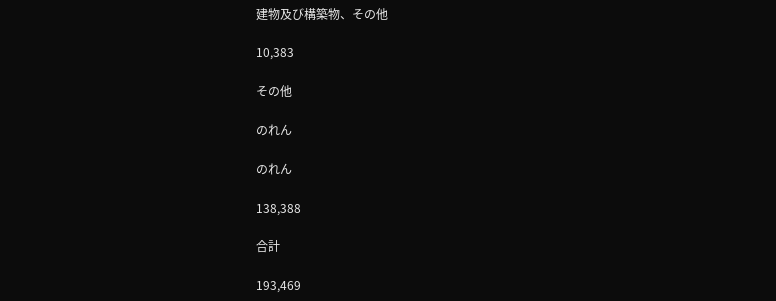建物及び構築物、その他

10,383

その他

のれん

のれん

138,388

合計

193,469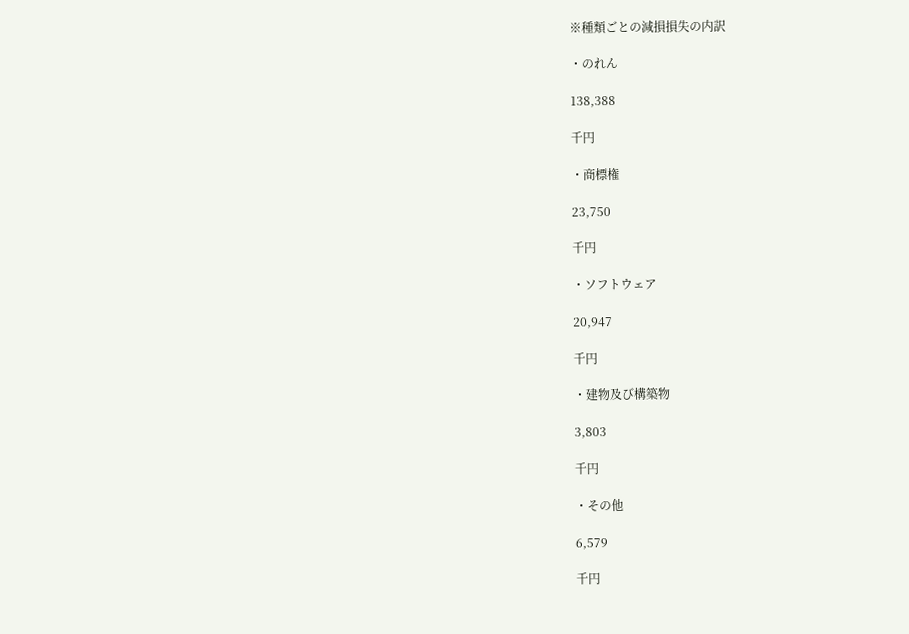※種類ごとの減損損失の内訳

・のれん

138,388

千円

・商標権

23,750

千円

・ソフトウェア

20,947

千円

・建物及び構築物

3,803

千円

・その他

6,579

千円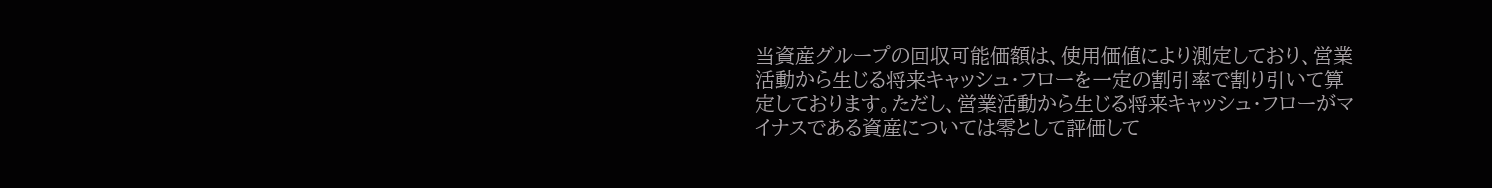当資産グループの回収可能価額は、使用価値により測定しており、営業活動から生じる将来キャッシュ・フローを一定の割引率で割り引いて算定しております。ただし、営業活動から生じる将来キャッシュ・フローがマイナスである資産については零として評価して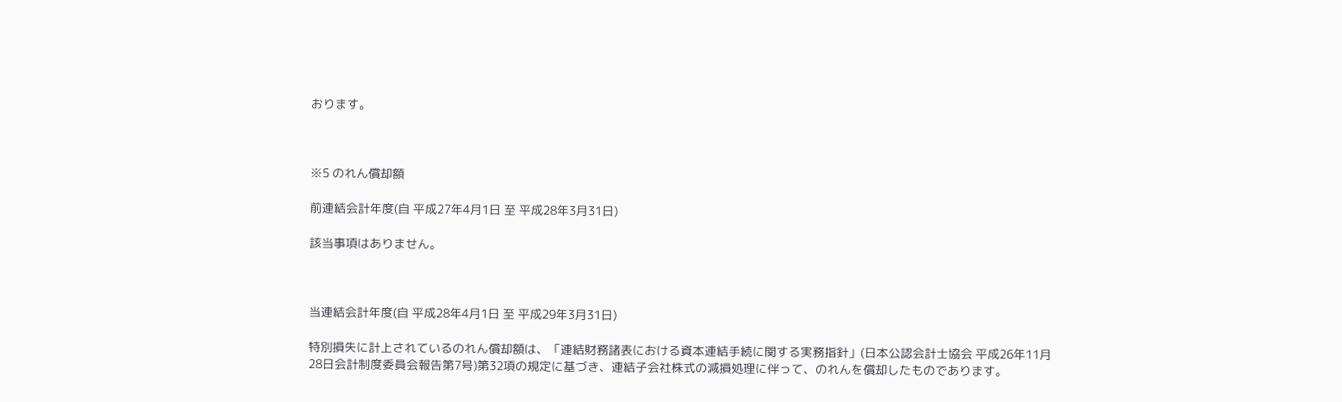おります。



※5 のれん償却額

前連結会計年度(自 平成27年4月1日 至 平成28年3月31日)

該当事項はありません。



当連結会計年度(自 平成28年4月1日 至 平成29年3月31日)

特別損失に計上されているのれん償却額は、「連結財務諸表における資本連結手続に関する実務指針」(日本公認会計士協会 平成26年11月28日会計制度委員会報告第7号)第32項の規定に基づき、連結子会社株式の減損処理に伴って、のれんを償却したものであります。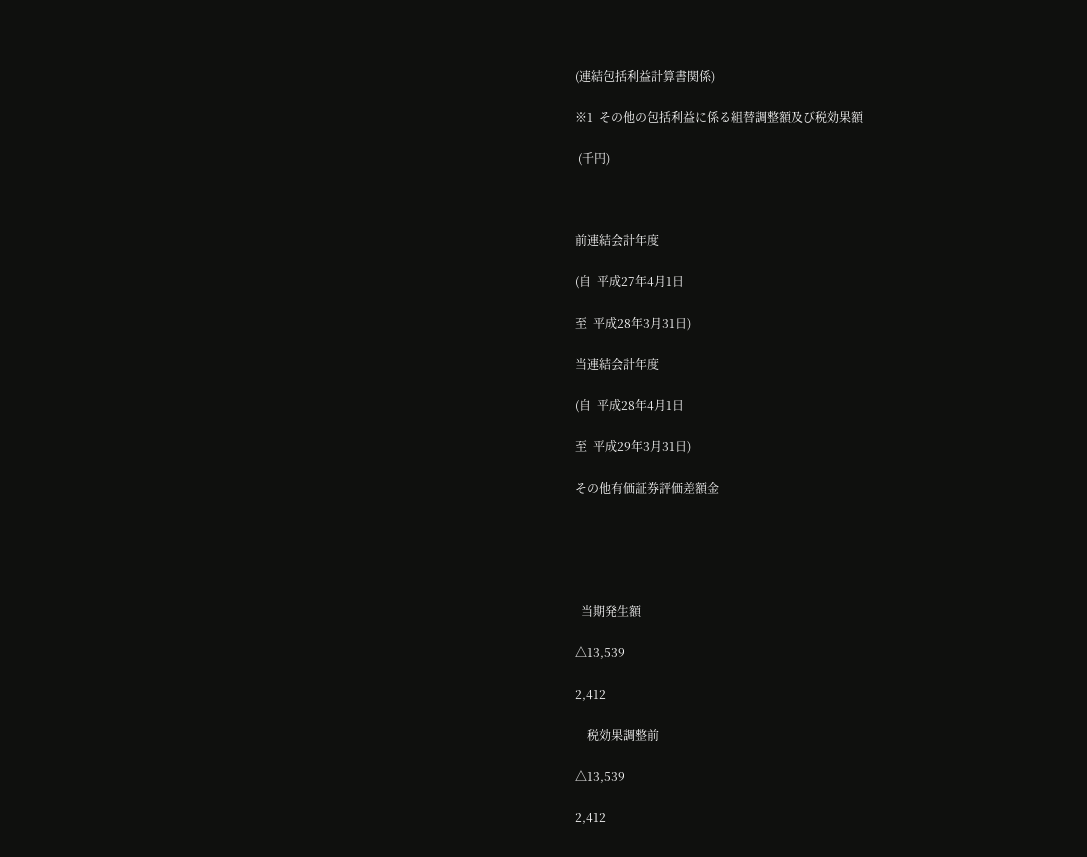(連結包括利益計算書関係)

※1  その他の包括利益に係る組替調整額及び税効果額

 (千円)



前連結会計年度

(自  平成27年4月1日

至  平成28年3月31日)

当連結会計年度

(自  平成28年4月1日

至  平成29年3月31日)

その他有価証券評価差額金





  当期発生額

△13,539

2,412

    税効果調整前

△13,539

2,412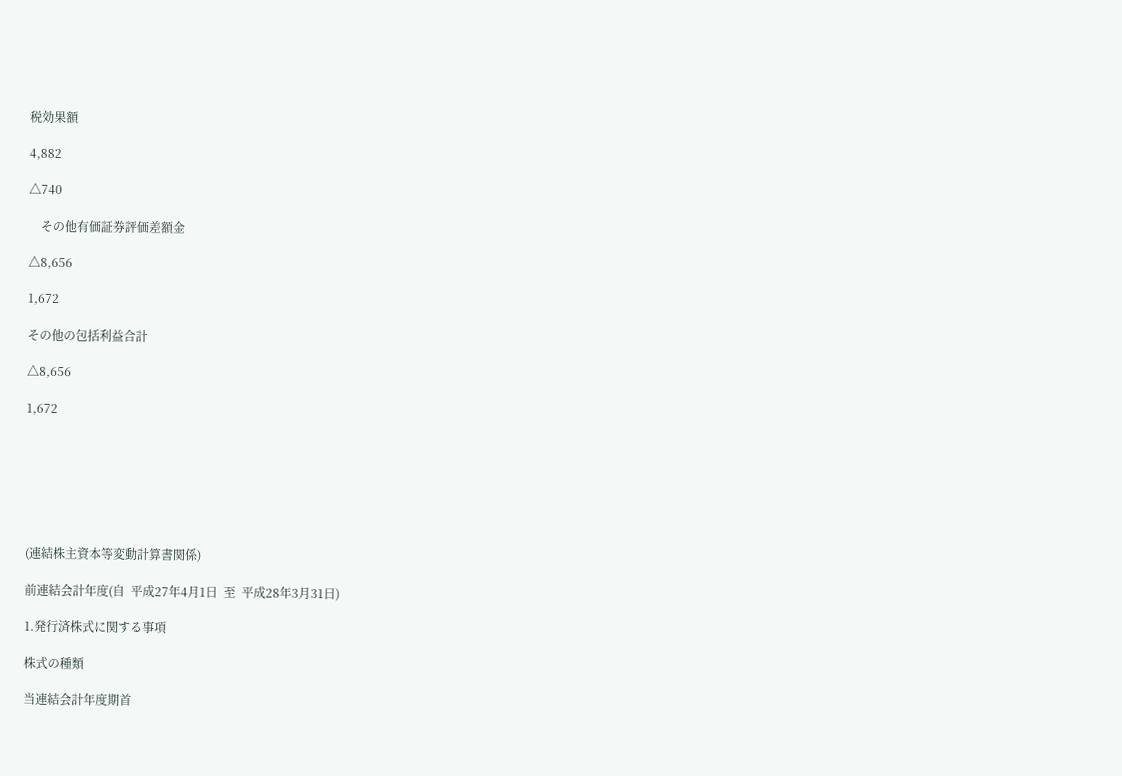税効果額

4,882

△740

    その他有価証券評価差額金

△8,656

1,672

その他の包括利益合計

△8,656

1,672







(連結株主資本等変動計算書関係)

前連結会計年度(自  平成27年4月1日  至  平成28年3月31日)

1.発行済株式に関する事項

株式の種類

当連結会計年度期首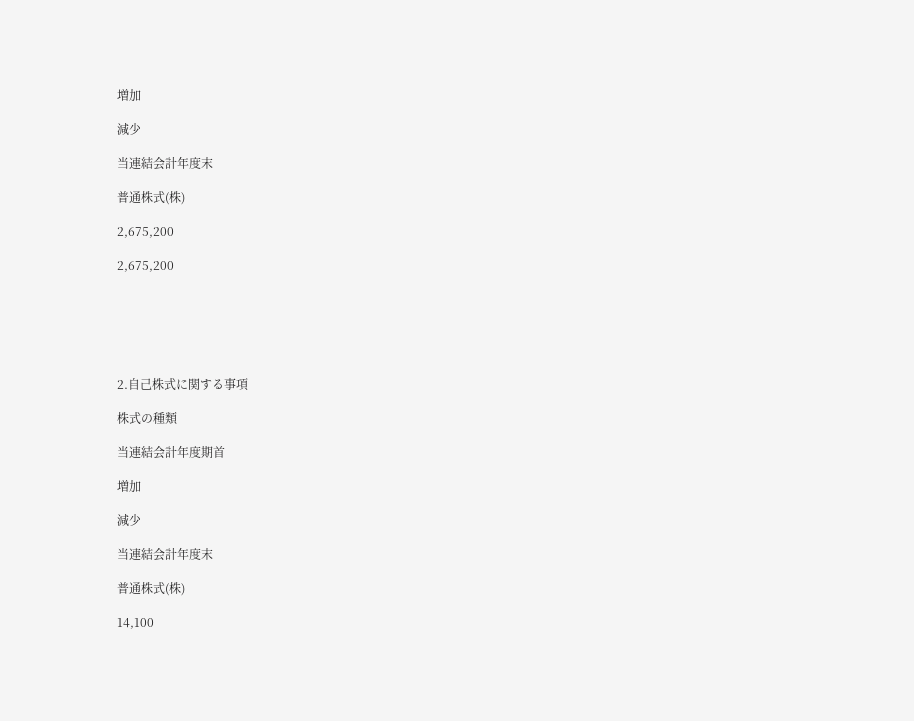増加

減少

当連結会計年度末

普通株式(株)

2,675,200

2,675,200






2.自己株式に関する事項

株式の種類

当連結会計年度期首

増加

減少

当連結会計年度末

普通株式(株)

14,100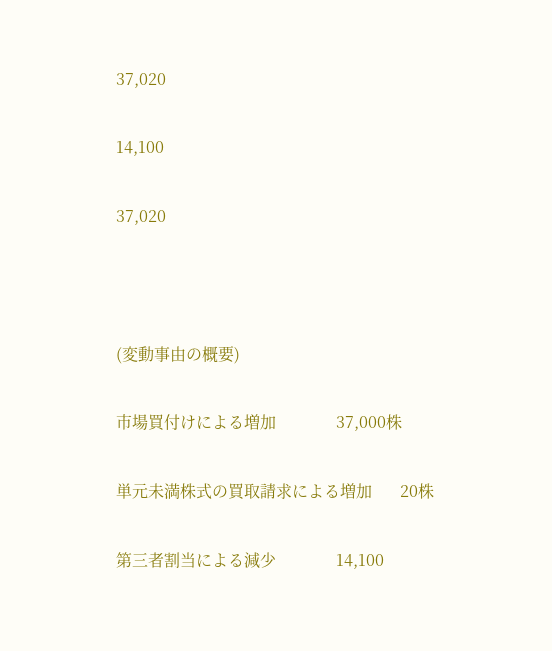37,020

14,100

37,020



(変動事由の概要)

市場買付けによる増加               37,000株

単元未満株式の買取請求による増加       20株

第三者割当による減少               14,100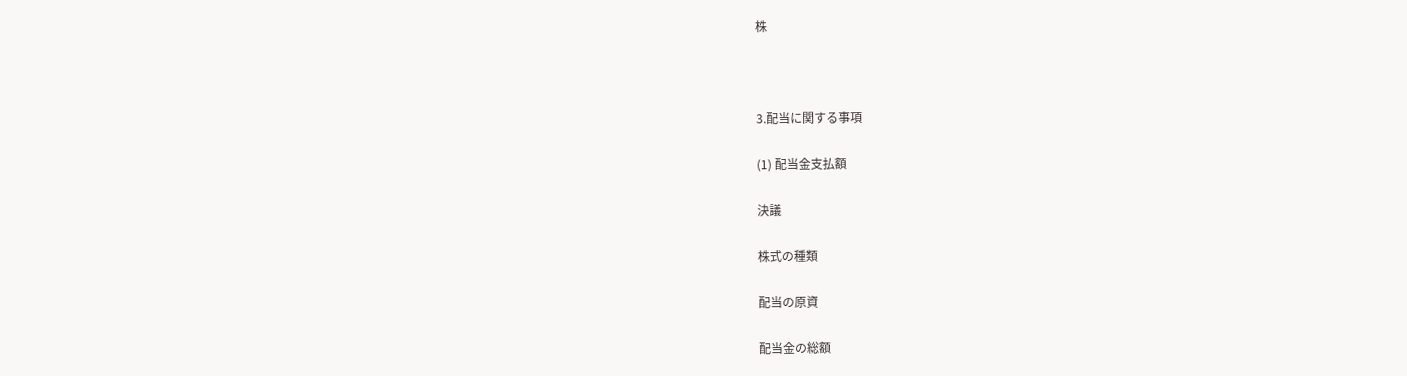株



3.配当に関する事項

(1) 配当金支払額

決議

株式の種類

配当の原資

配当金の総額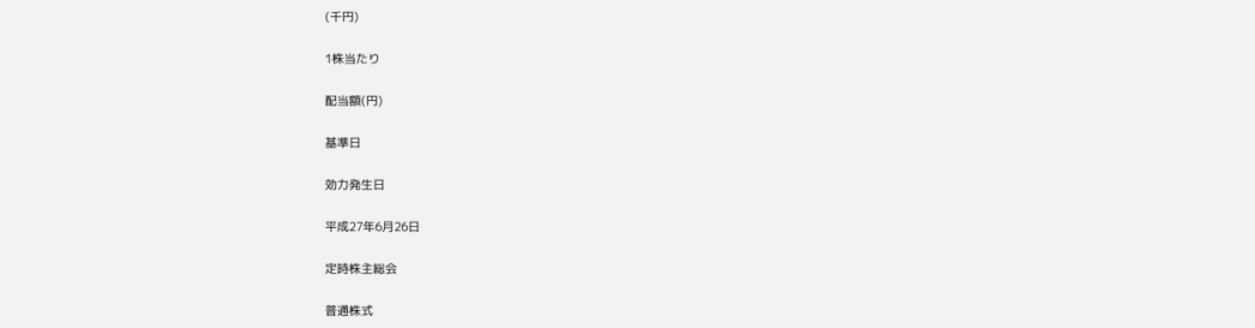(千円)

1株当たり

配当額(円)

基準日

効力発生日

平成27年6月26日

定時株主総会

普通株式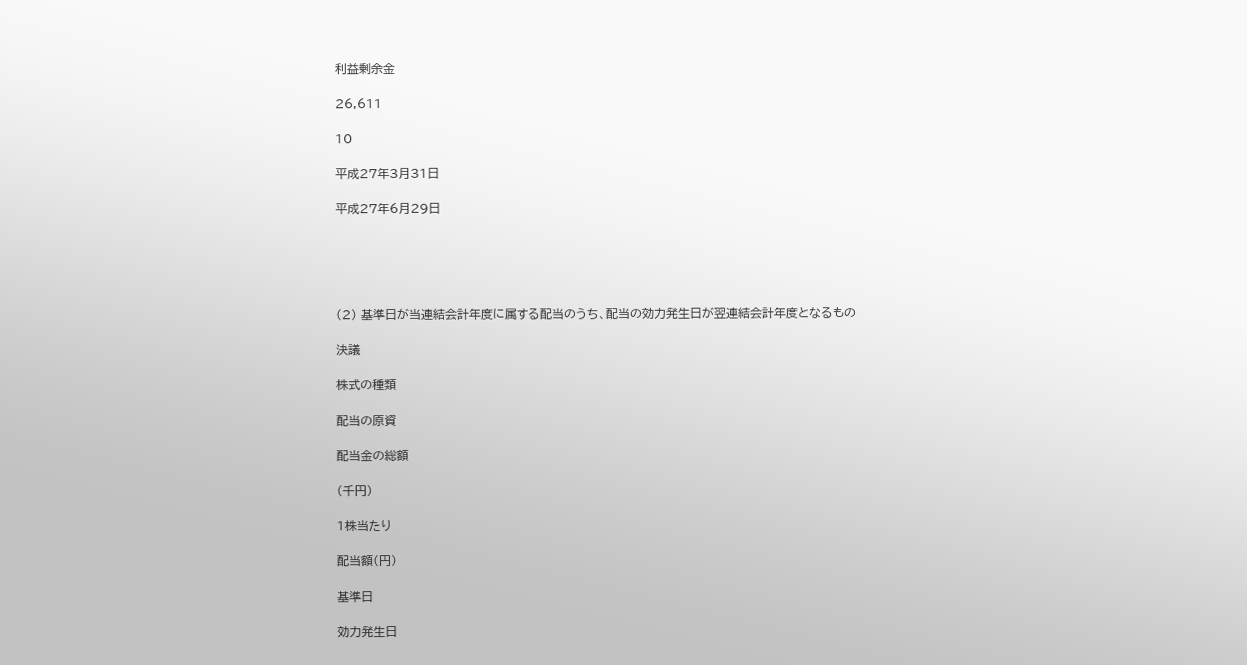利益剰余金

26,611

10

平成27年3月31日

平成27年6月29日





(2) 基準日が当連結会計年度に属する配当のうち、配当の効力発生日が翌連結会計年度となるもの

決議

株式の種類

配当の原資

配当金の総額

(千円)

1株当たり

配当額(円)

基準日

効力発生日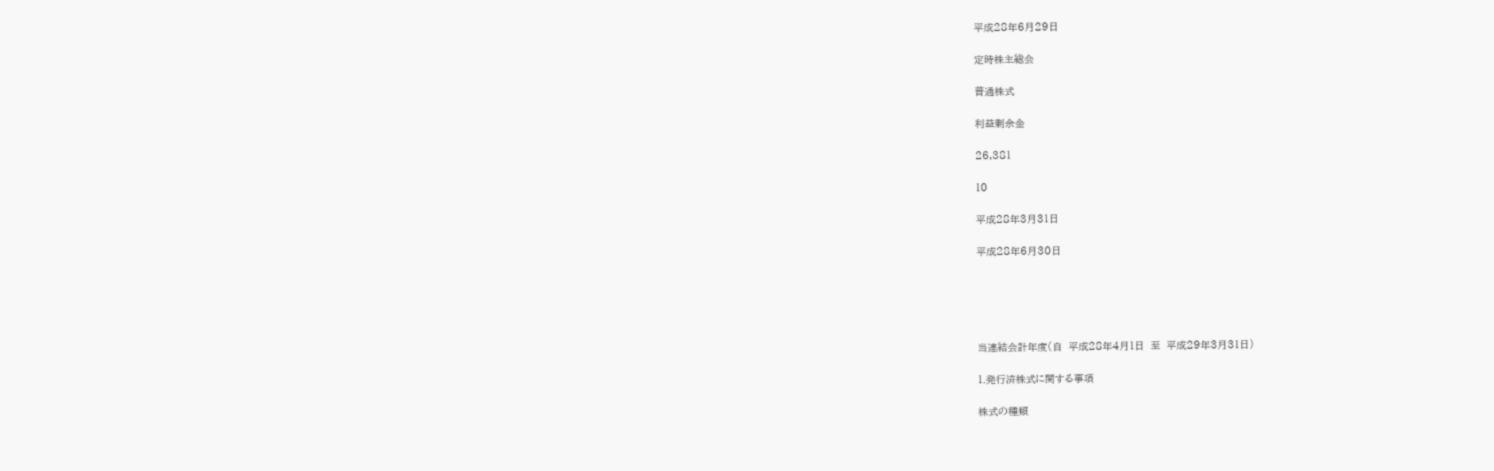平成28年6月29日

定時株主総会

普通株式

利益剰余金

26,381

10

平成28年3月31日

平成28年6月30日





当連結会計年度(自  平成28年4月1日  至  平成29年3月31日)

1.発行済株式に関する事項

株式の種類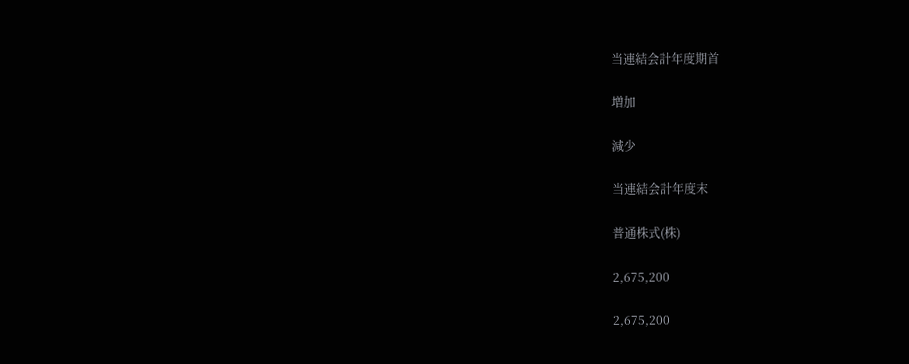当連結会計年度期首

増加

減少

当連結会計年度末

普通株式(株)

2,675,200

2,675,200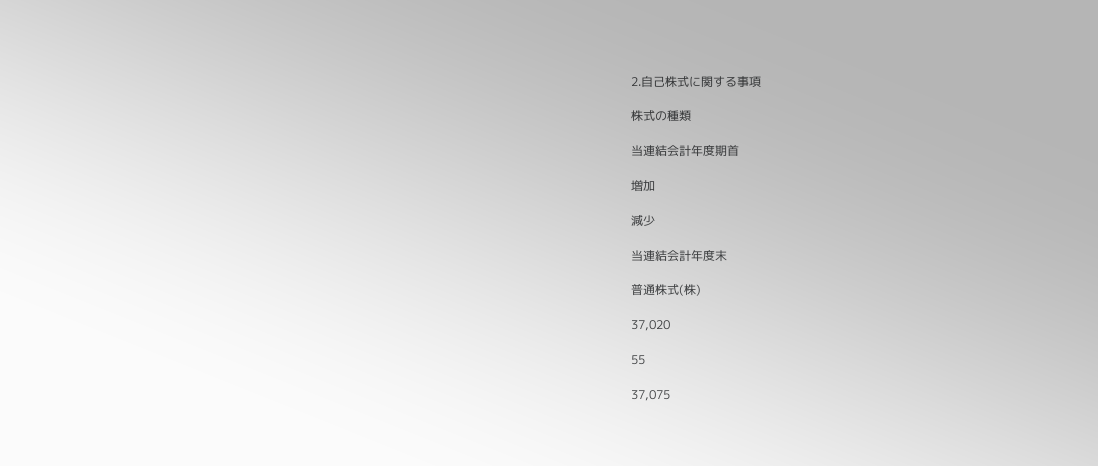2.自己株式に関する事項

株式の種類

当連結会計年度期首

増加

減少

当連結会計年度末

普通株式(株)

37,020

55

37,075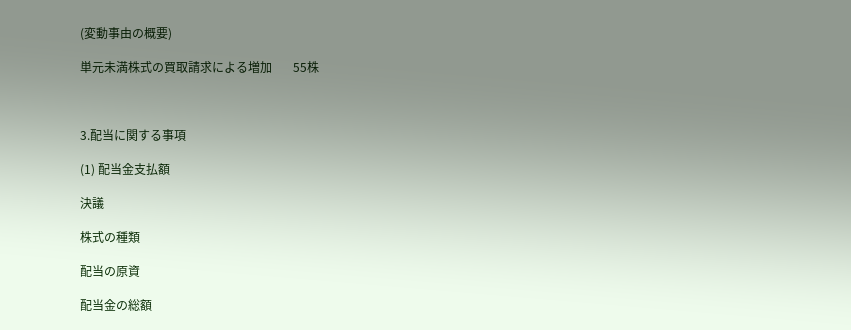(変動事由の概要)

単元未満株式の買取請求による増加       55株



3.配当に関する事項

(1) 配当金支払額

決議

株式の種類

配当の原資

配当金の総額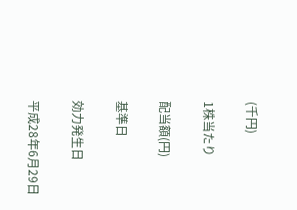(千円)

1株当たり

配当額(円)

基準日

効力発生日

平成28年6月29日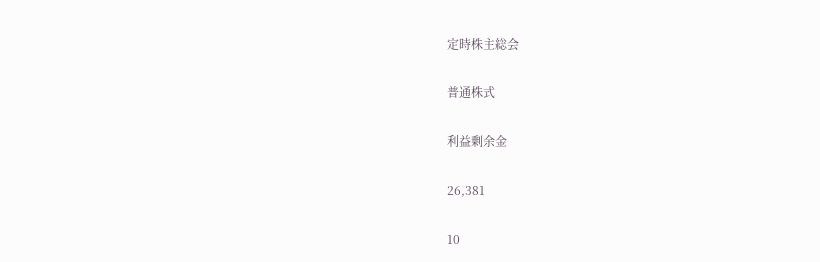定時株主総会

普通株式

利益剰余金

26,381

10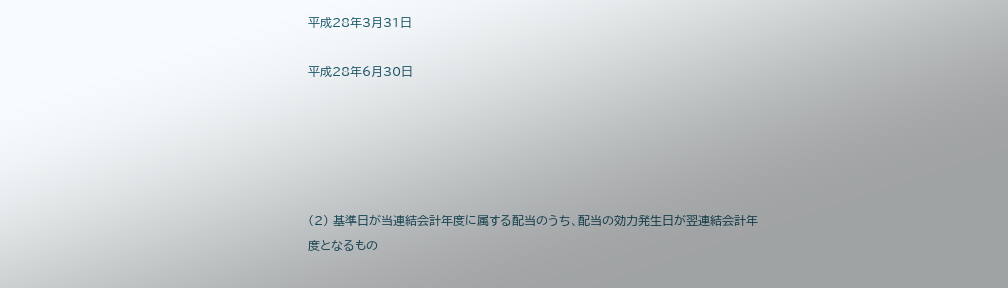平成28年3月31日

平成28年6月30日





(2) 基準日が当連結会計年度に属する配当のうち、配当の効力発生日が翌連結会計年度となるもの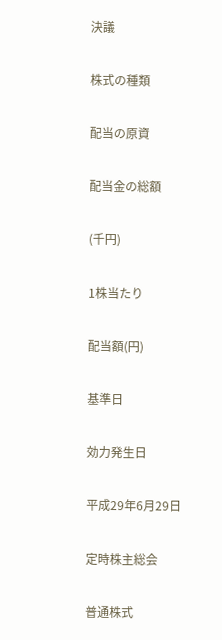決議

株式の種類

配当の原資

配当金の総額

(千円)

1株当たり

配当額(円)

基準日

効力発生日

平成29年6月29日

定時株主総会

普通株式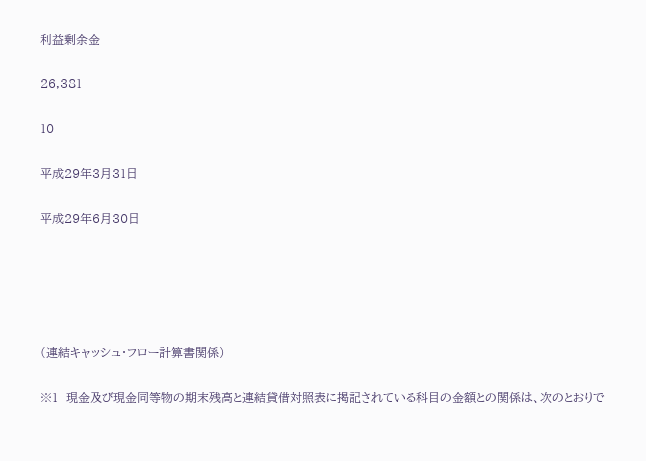利益剰余金

26,381

10

平成29年3月31日

平成29年6月30日





(連結キャッシュ・フロー計算書関係)

※1  現金及び現金同等物の期末残高と連結貸借対照表に掲記されている科目の金額との関係は、次のとおりで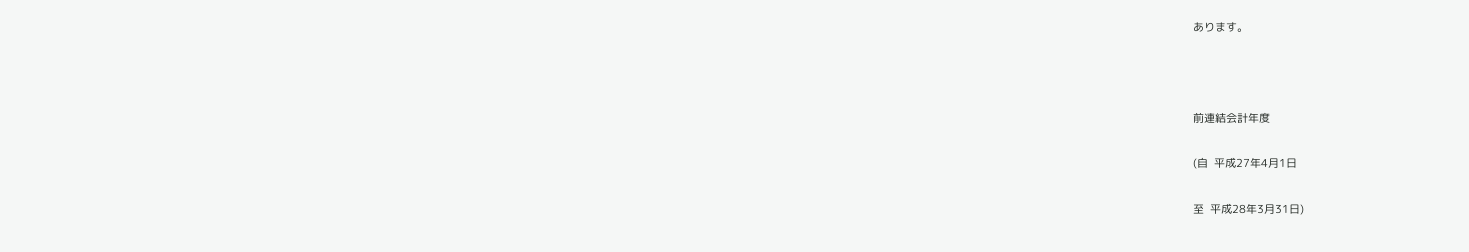あります。



前連結会計年度

(自  平成27年4月1日

至  平成28年3月31日)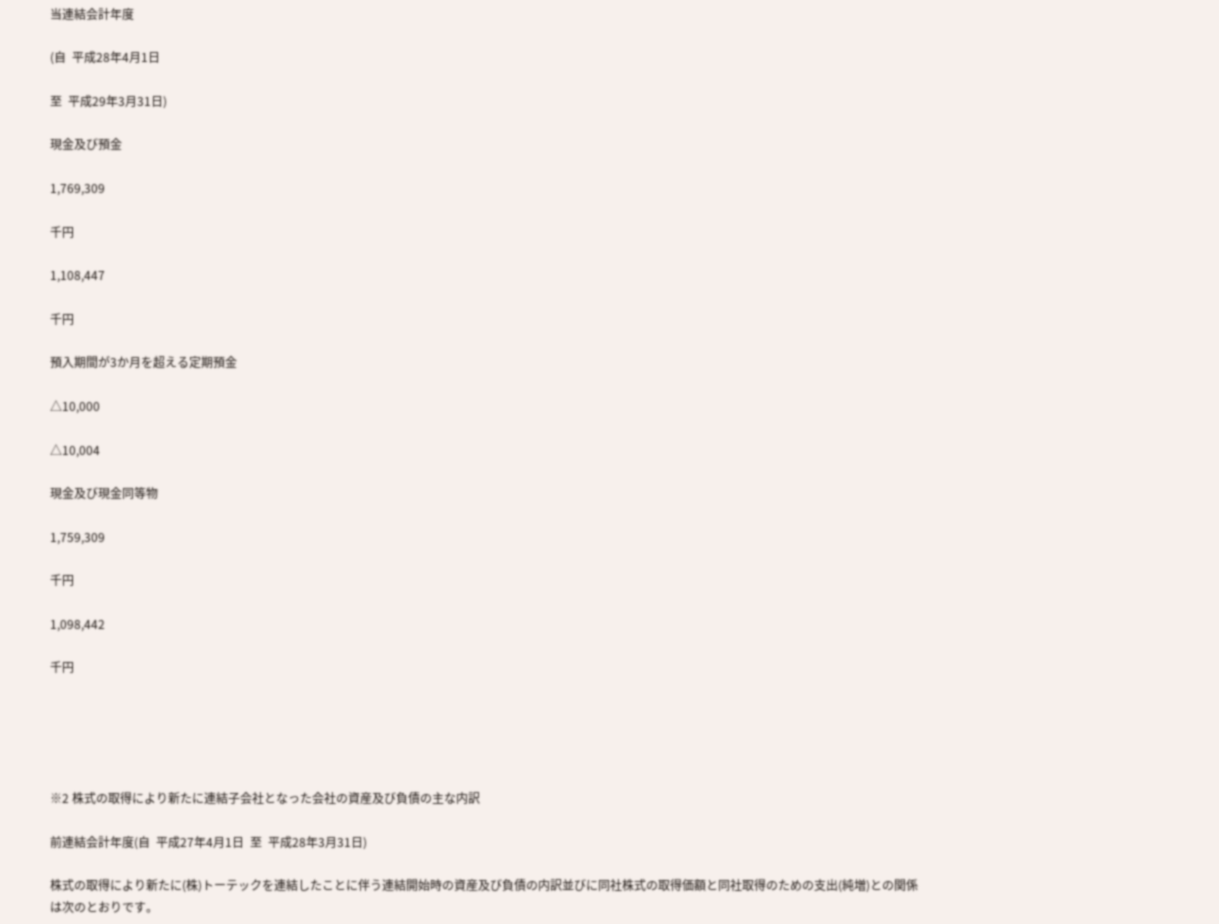当連結会計年度

(自  平成28年4月1日

至  平成29年3月31日)

現金及び預金

1,769,309

千円

1,108,447

千円

預入期間が3か月を超える定期預金

△10,000

△10,004

現金及び現金同等物

1,759,309

千円

1,098,442

千円





※2 株式の取得により新たに連結子会社となった会社の資産及び負債の主な内訳

前連結会計年度(自  平成27年4月1日  至  平成28年3月31日)

株式の取得により新たに(株)トーテックを連結したことに伴う連結開始時の資産及び負債の内訳並びに同社株式の取得価額と同社取得のための支出(純増)との関係は次のとおりです。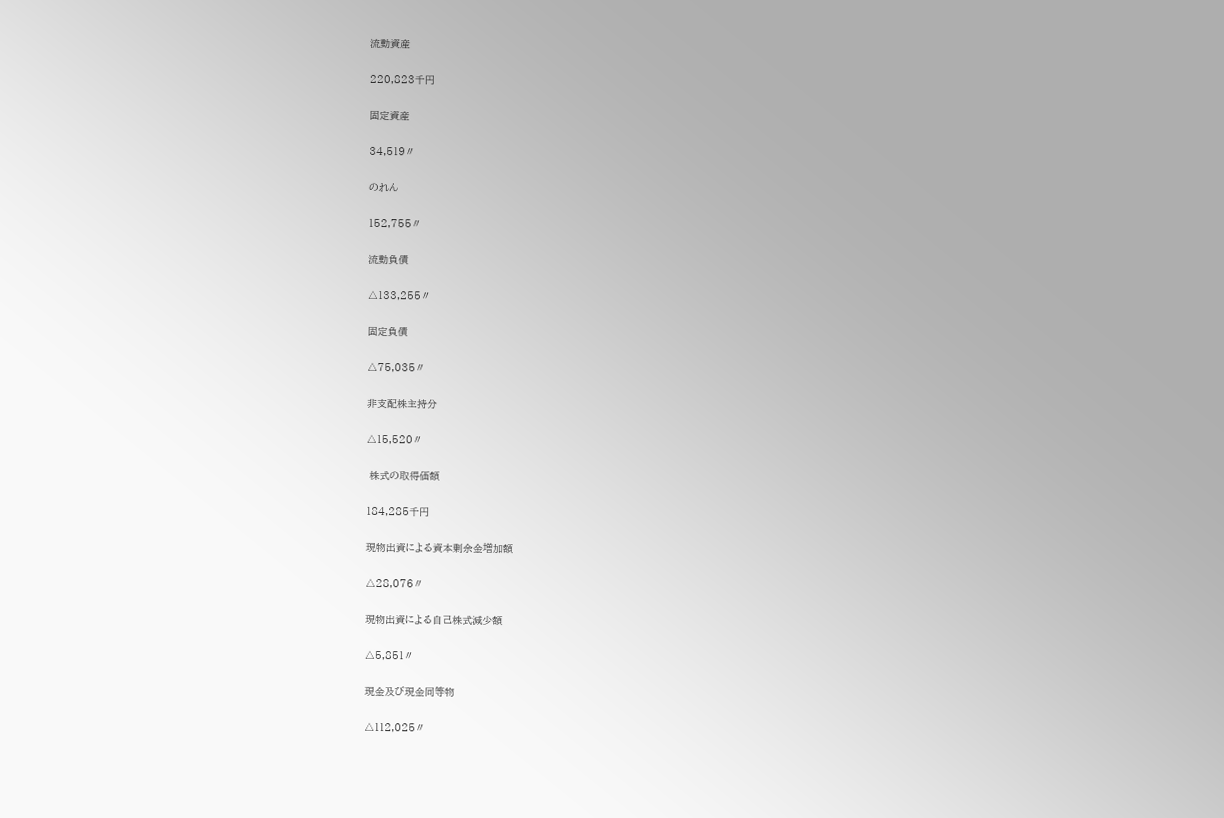流動資産

220,823千円

固定資産

34,519〃

のれん

152,755〃

流動負債

△133,255〃

固定負債

△75,035〃

非支配株主持分

△15,520〃

 株式の取得価額

184,285千円

現物出資による資本剰余金増加額

△28,076〃

現物出資による自己株式減少額

△5,851〃

現金及び現金同等物

△112,025〃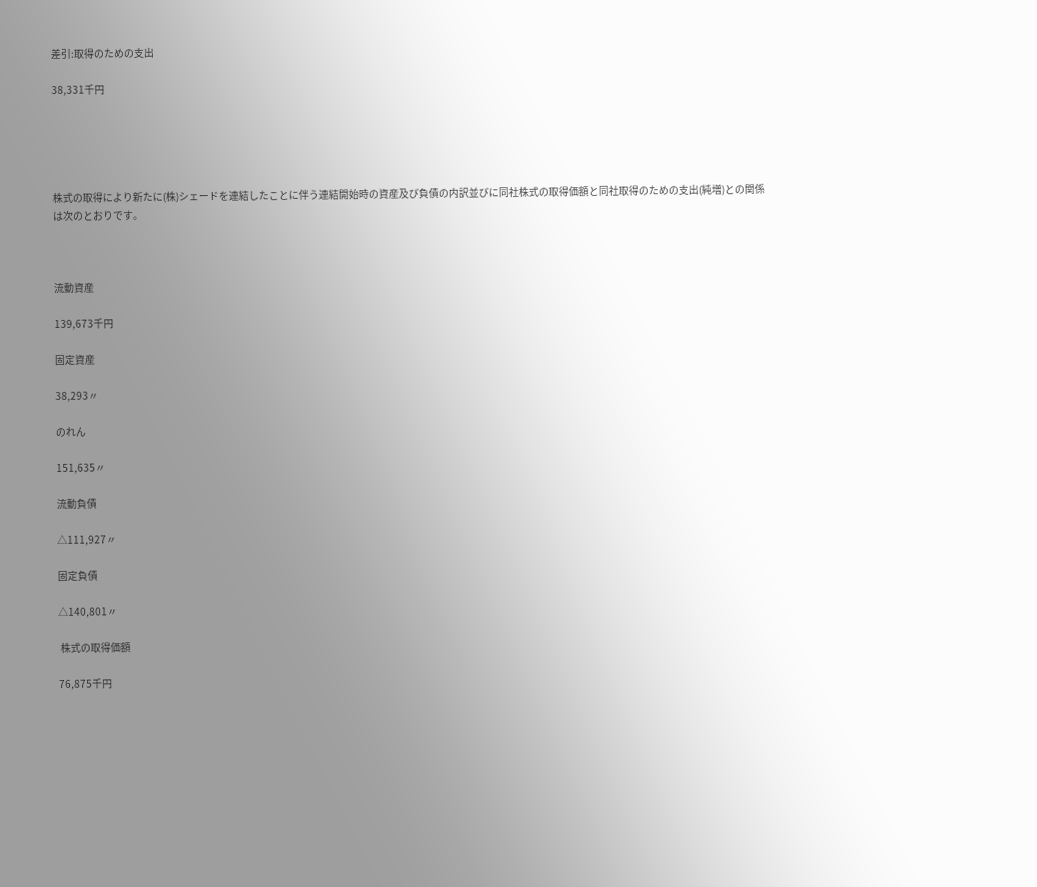差引:取得のための支出

38,331千円





株式の取得により新たに(株)シェードを連結したことに伴う連結開始時の資産及び負債の内訳並びに同社株式の取得価額と同社取得のための支出(純増)との関係は次のとおりです。



流動資産

139,673千円

固定資産

38,293〃

のれん

151,635〃

流動負債

△111,927〃

固定負債

△140,801〃

 株式の取得価額

76,875千円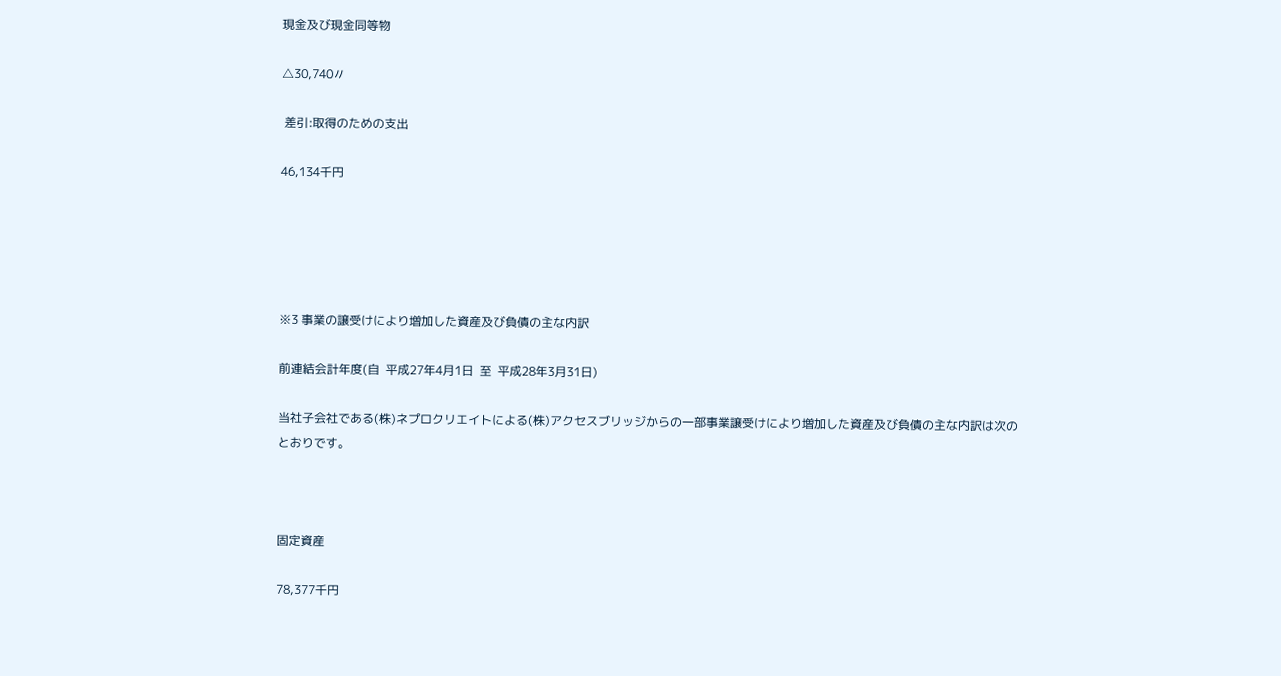現金及び現金同等物

△30,740〃

 差引:取得のための支出

46,134千円





※3 事業の譲受けにより増加した資産及び負債の主な内訳

前連結会計年度(自  平成27年4月1日  至  平成28年3月31日)

当社子会社である(株)ネプロクリエイトによる(株)アクセスブリッジからの一部事業譲受けにより増加した資産及び負債の主な内訳は次のとおりです。



固定資産

78,377千円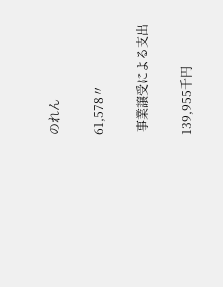のれん

61,578〃

 事業譲受による支出

139,955千円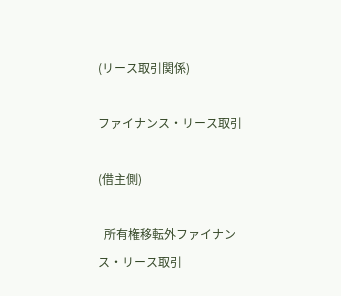(リース取引関係)

ファイナンス・リース取引

(借主側)

  所有権移転外ファイナンス・リース取引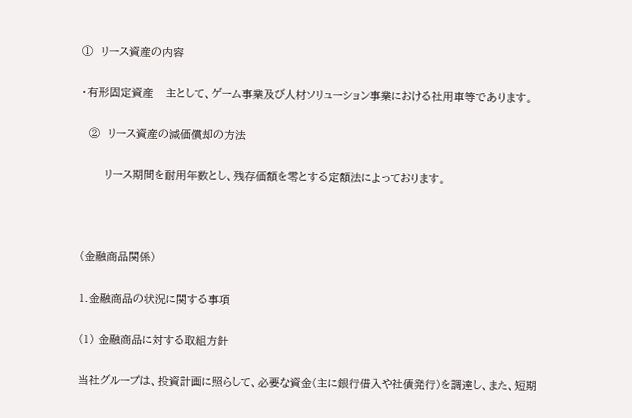①  リース資産の内容

・有形固定資産   主として、ゲーム事業及び人材ソリューション事業における社用車等であります。

  ②  リース資産の減価償却の方法

      リース期間を耐用年数とし、残存価額を零とする定額法によっております。



(金融商品関係)

1.金融商品の状況に関する事項

(1) 金融商品に対する取組方針

当社グループは、投資計画に照らして、必要な資金(主に銀行借入や社債発行)を調達し、また、短期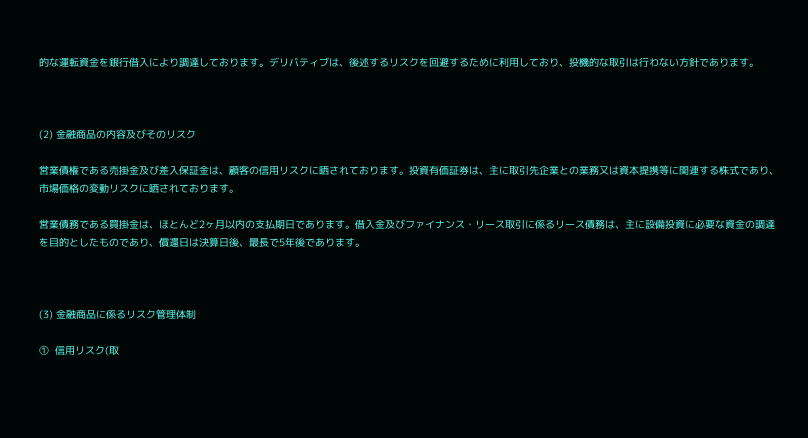的な運転資金を銀行借入により調達しております。デリバティブは、後述するリスクを回避するために利用しており、投機的な取引は行わない方針であります。



(2) 金融商品の内容及びそのリスク

営業債権である売掛金及び差入保証金は、顧客の信用リスクに晒されております。投資有価証券は、主に取引先企業との業務又は資本提携等に関連する株式であり、市場価格の変動リスクに晒されております。

営業債務である買掛金は、ほとんど2ヶ月以内の支払期日であります。借入金及びファイナンス・リース取引に係るリース債務は、主に設備投資に必要な資金の調達を目的としたものであり、償還日は決算日後、最長で5年後であります。



(3) 金融商品に係るリスク管理体制

①  信用リスク(取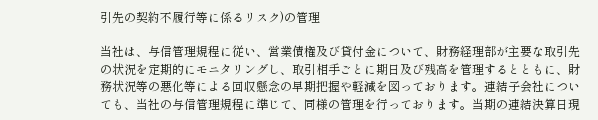引先の契約不履行等に係るリスク)の管理

当社は、与信管理規程に従い、営業債権及び貸付金について、財務経理部が主要な取引先の状況を定期的にモニタリングし、取引相手ごとに期日及び残高を管理するとともに、財務状況等の悪化等による回収懸念の早期把握や軽減を図っております。連結子会社についても、当社の与信管理規程に準じて、同様の管理を行っております。当期の連結決算日現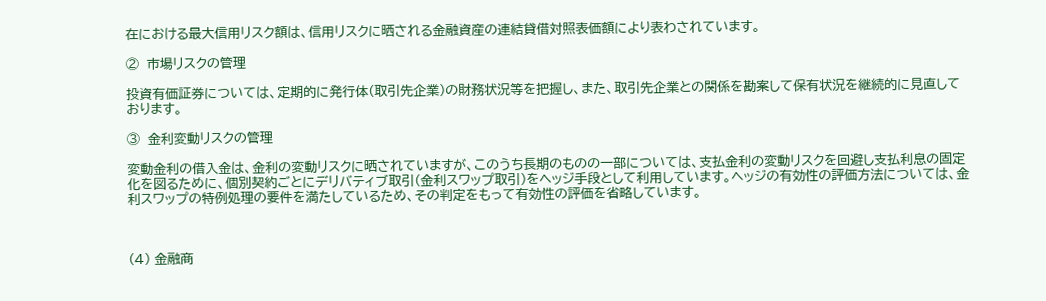在における最大信用リスク額は、信用リスクに晒される金融資産の連結貸借対照表価額により表わされています。

②  市場リスクの管理

投資有価証券については、定期的に発行体(取引先企業)の財務状況等を把握し、また、取引先企業との関係を勘案して保有状況を継続的に見直しております。

③  金利変動リスクの管理

変動金利の借入金は、金利の変動リスクに晒されていますが、このうち長期のものの一部については、支払金利の変動リスクを回避し支払利息の固定化を図るために、個別契約ごとにデリバティブ取引(金利スワップ取引)をヘッジ手段として利用しています。ヘッジの有効性の評価方法については、金利スワップの特例処理の要件を満たしているため、その判定をもって有効性の評価を省略しています。



(4) 金融商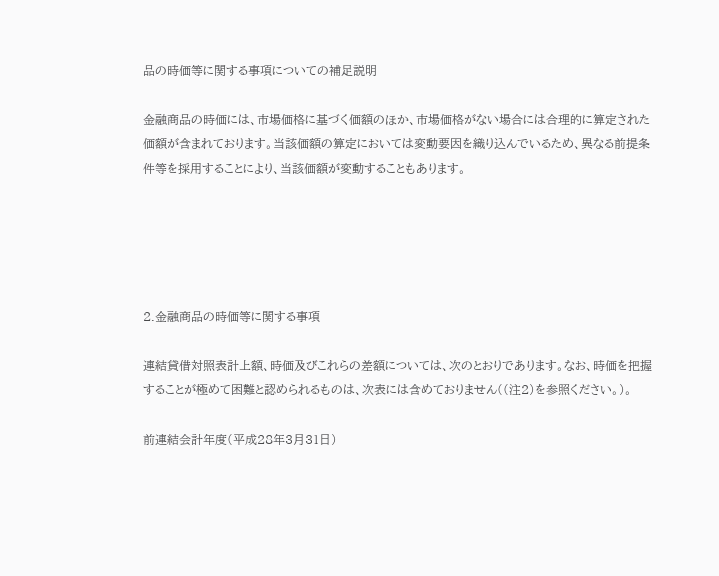品の時価等に関する事項についての補足説明

金融商品の時価には、市場価格に基づく価額のほか、市場価格がない場合には合理的に算定された価額が含まれております。当該価額の算定においては変動要因を織り込んでいるため、異なる前提条件等を採用することにより、当該価額が変動することもあります。





2.金融商品の時価等に関する事項

連結貸借対照表計上額、時価及びこれらの差額については、次のとおりであります。なお、時価を把握することが極めて困難と認められるものは、次表には含めておりません((注2)を参照ください。)。

前連結会計年度(平成28年3月31日)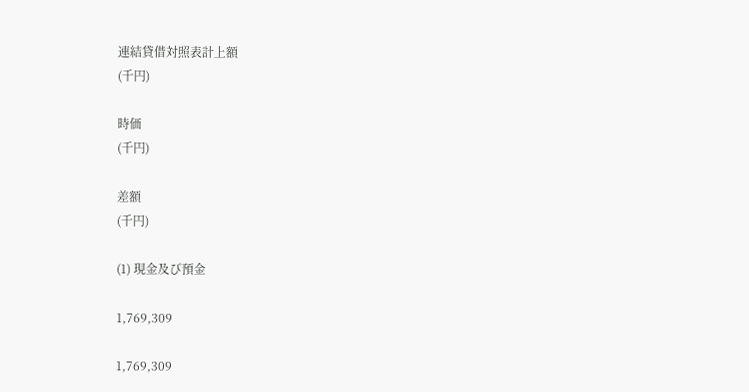連結貸借対照表計上額
(千円)

時価
(千円)

差額
(千円)

(1) 現金及び預金

1,769,309

1,769,309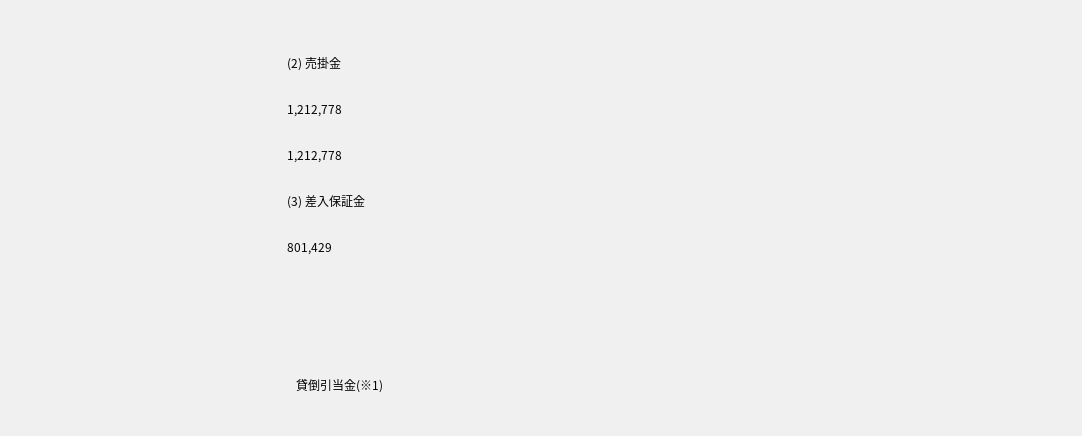(2) 売掛金

1,212,778

1,212,778

(3) 差入保証金

801,429





   貸倒引当金(※1)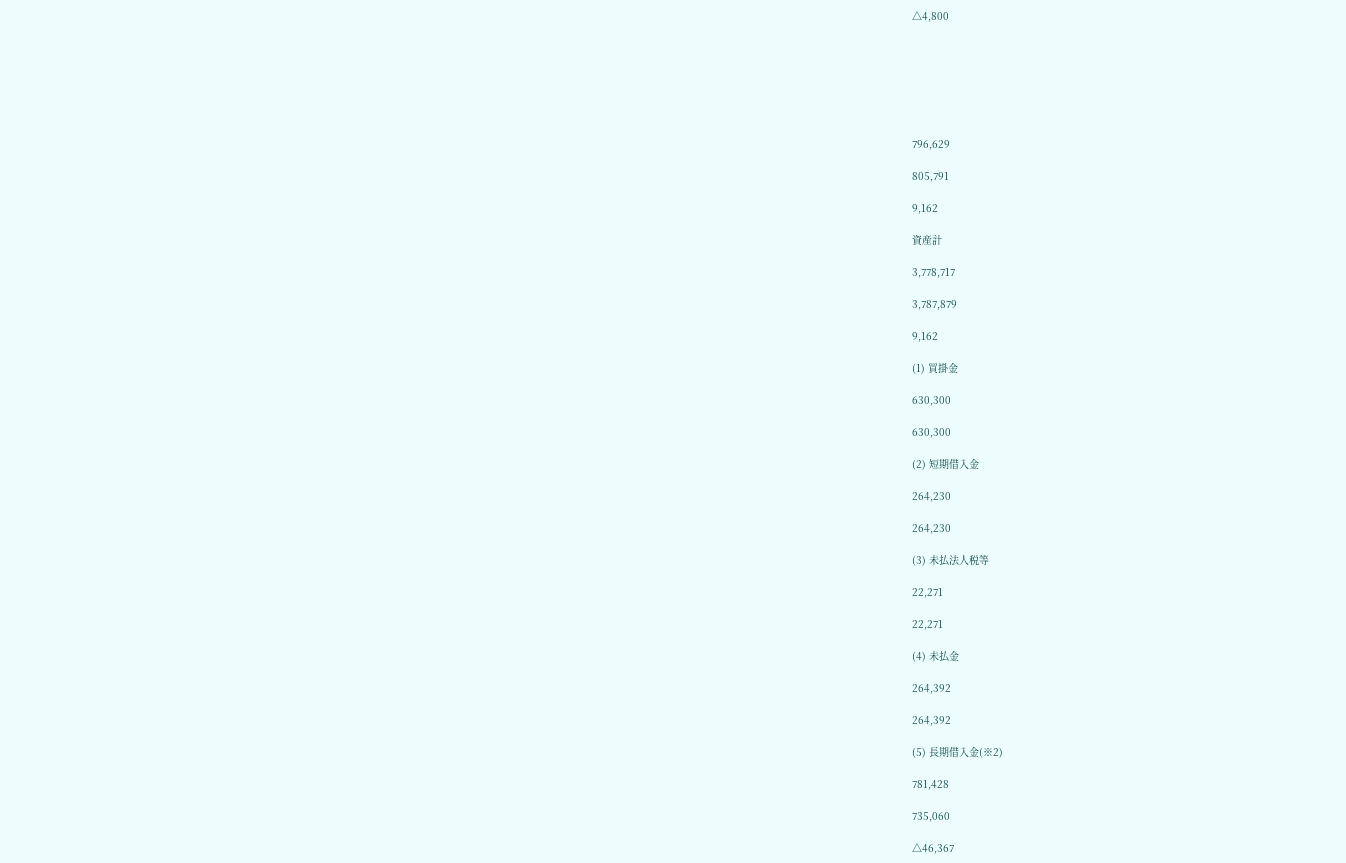△4,800







796,629

805,791

9,162

資産計

3,778,717

3,787,879

9,162

(1) 買掛金

630,300

630,300

(2) 短期借入金

264,230

264,230

(3) 未払法人税等

22,271

22,271

(4) 未払金

264,392

264,392

(5) 長期借入金(※2)

781,428

735,060

△46,367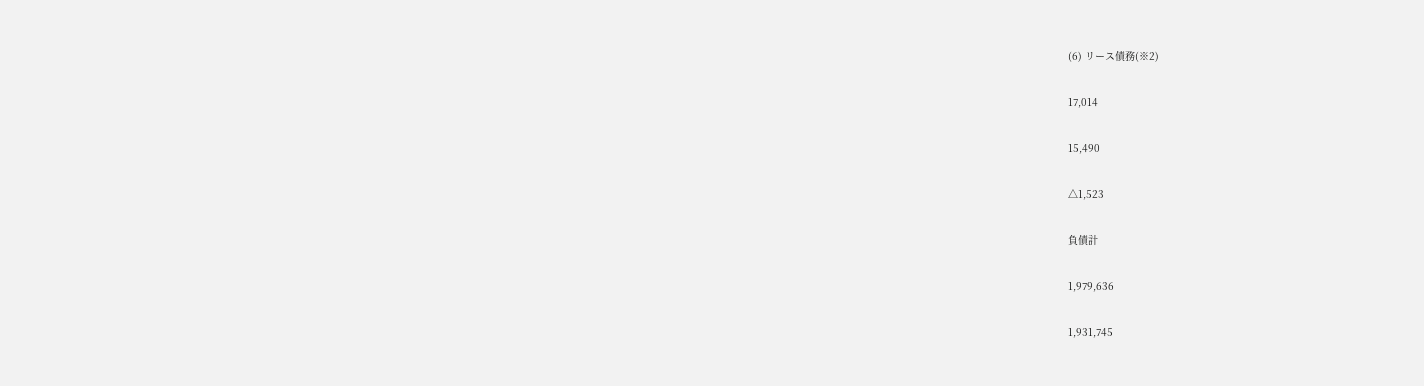(6) リース債務(※2)

17,014

15,490

△1,523

負債計

1,979,636

1,931,745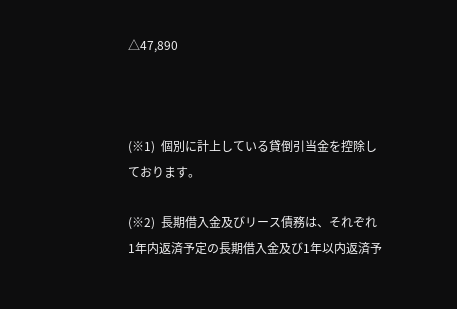△47,890



(※1)  個別に計上している貸倒引当金を控除しております。

(※2)  長期借入金及びリース債務は、それぞれ1年内返済予定の長期借入金及び1年以内返済予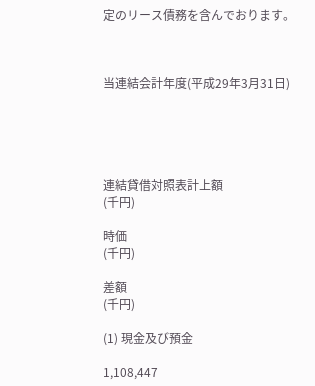定のリース債務を含んでおります。



当連結会計年度(平成29年3月31日)





連結貸借対照表計上額
(千円)

時価
(千円)

差額
(千円)

(1) 現金及び預金

1,108,447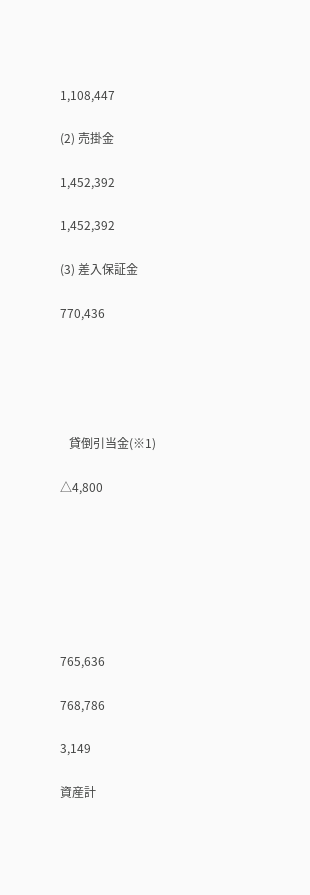1,108,447

(2) 売掛金

1,452,392

1,452,392

(3) 差入保証金

770,436





   貸倒引当金(※1)

△4,800







765,636

768,786

3,149

資産計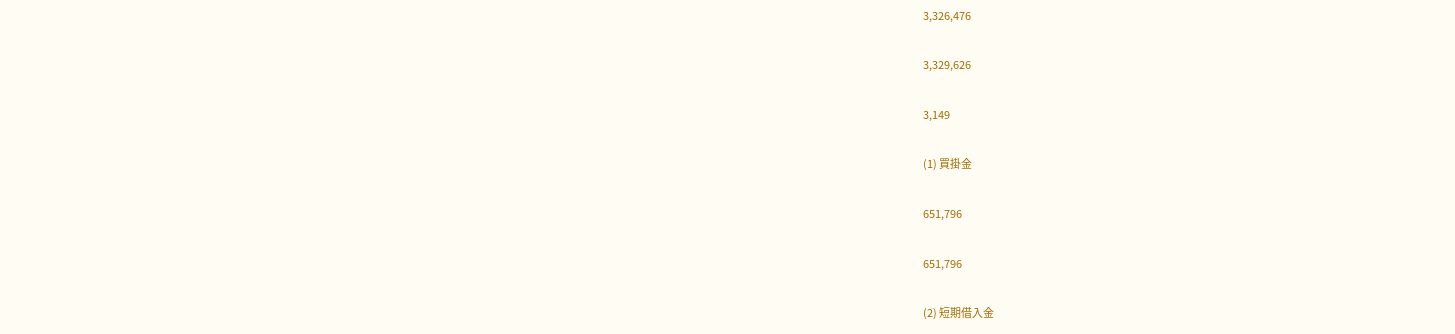3,326,476

3,329,626

3,149

(1) 買掛金

651,796

651,796

(2) 短期借入金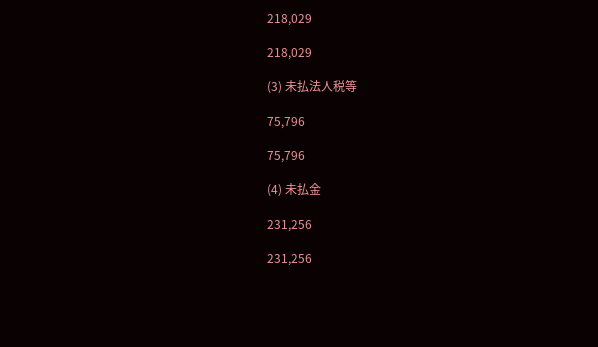218,029

218,029

(3) 未払法人税等

75,796

75,796

(4) 未払金

231,256

231,256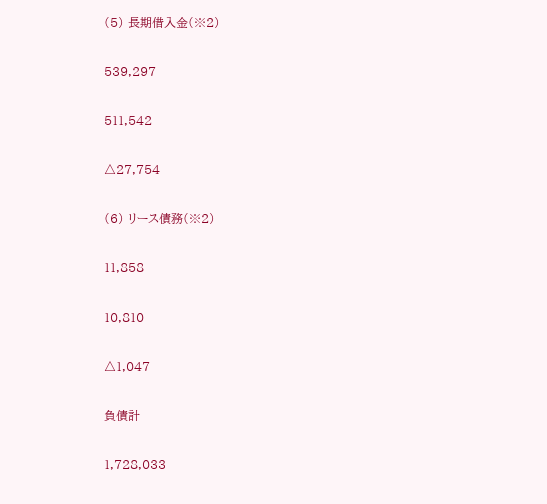(5) 長期借入金(※2)

539,297

511,542

△27,754

(6) リース債務(※2)

11,858

10,810

△1,047

負債計

1,728,033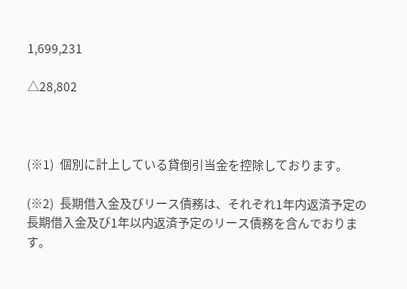1,699,231

△28,802



(※1)  個別に計上している貸倒引当金を控除しております。

(※2)  長期借入金及びリース債務は、それぞれ1年内返済予定の長期借入金及び1年以内返済予定のリース債務を含んでおります。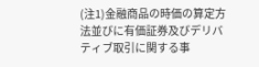(注1)金融商品の時価の算定方法並びに有価証券及びデリバティブ取引に関する事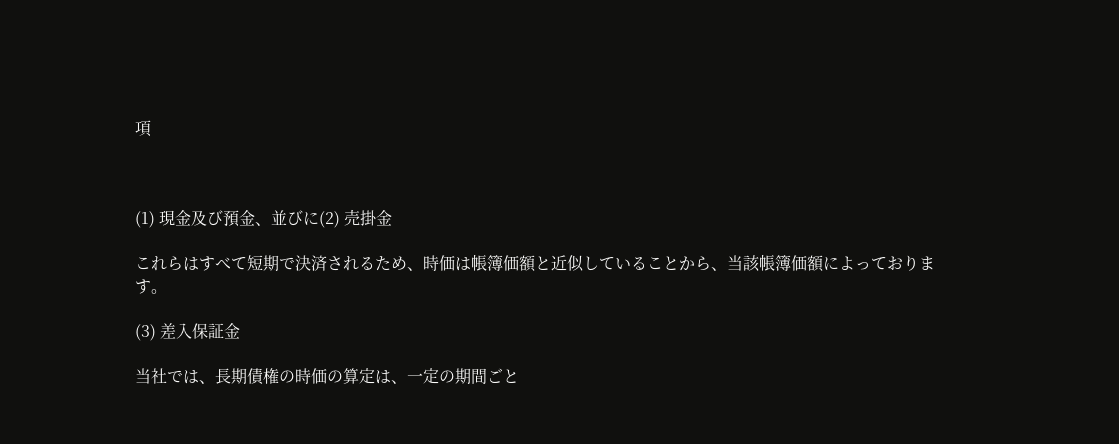項



(1) 現金及び預金、並びに(2) 売掛金

これらはすべて短期で決済されるため、時価は帳簿価額と近似していることから、当該帳簿価額によっております。

(3) 差入保証金

当社では、長期債権の時価の算定は、一定の期間ごと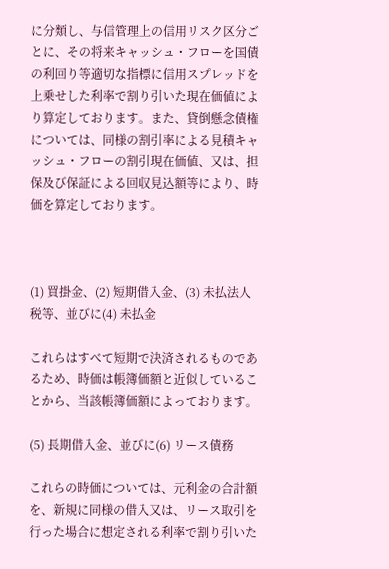に分類し、与信管理上の信用リスク区分ごとに、その将来キャッシュ・フローを国債の利回り等適切な指標に信用スプレッドを上乗せした利率で割り引いた現在価値により算定しております。また、貸倒懸念債権については、同様の割引率による見積キャッシュ・フローの割引現在価値、又は、担保及び保証による回収見込額等により、時価を算定しております。



(1) 買掛金、(2) 短期借入金、(3) 未払法人税等、並びに(4) 未払金

これらはすべて短期で決済されるものであるため、時価は帳簿価額と近似していることから、当該帳簿価額によっております。

(5) 長期借入金、並びに(6) リース債務

これらの時価については、元利金の合計額を、新規に同様の借入又は、リース取引を行った場合に想定される利率で割り引いた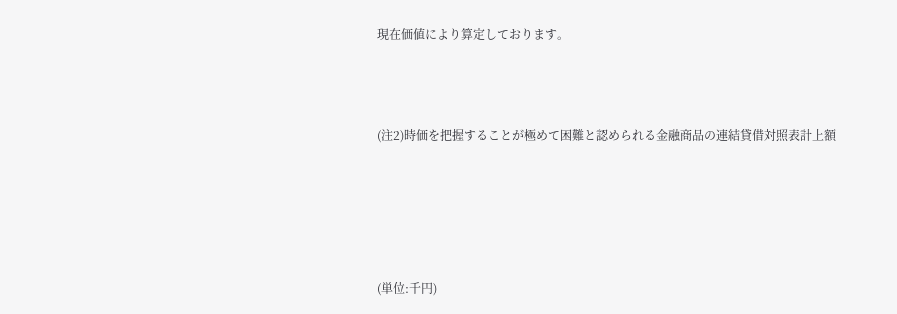現在価値により算定しております。



(注2)時価を把握することが極めて困難と認められる金融商品の連結貸借対照表計上額





(単位:千円)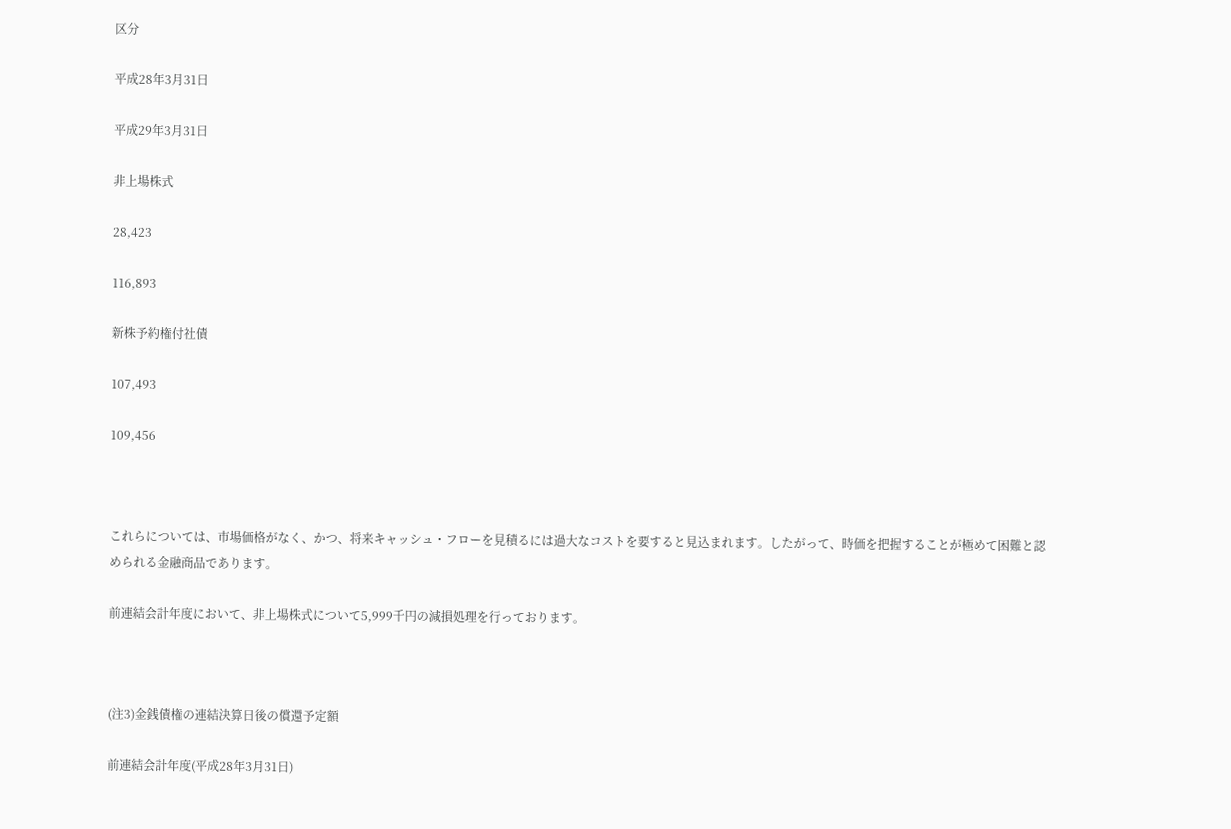区分

平成28年3月31日

平成29年3月31日

非上場株式

28,423

116,893

新株予約権付社債

107,493

109,456



これらについては、市場価格がなく、かつ、将来キャッシュ・フローを見積るには過大なコストを要すると見込まれます。したがって、時価を把握することが極めて困難と認められる金融商品であります。

前連結会計年度において、非上場株式について5,999千円の減損処理を行っております。



(注3)金銭債権の連結決算日後の償還予定額

前連結会計年度(平成28年3月31日)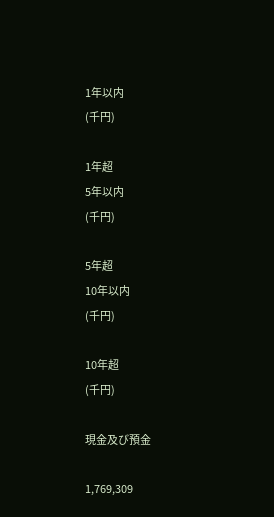1年以内
(千円)

1年超
5年以内
(千円)

5年超
10年以内
(千円)

10年超
(千円)

現金及び預金

1,769,309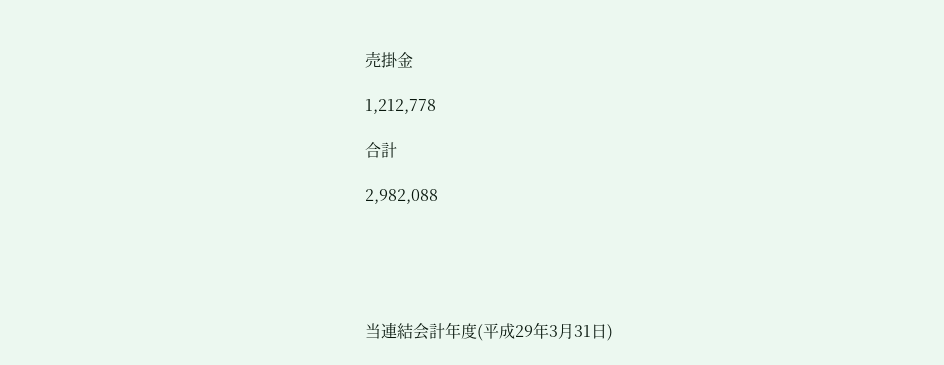売掛金

1,212,778

合計

2,982,088





当連結会計年度(平成29年3月31日)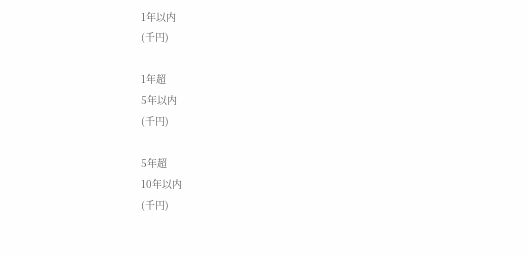1年以内
(千円)

1年超
5年以内
(千円)

5年超
10年以内
(千円)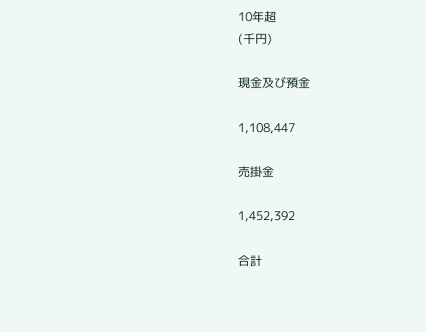10年超
(千円)

現金及び預金

1,108,447

売掛金

1,452,392

合計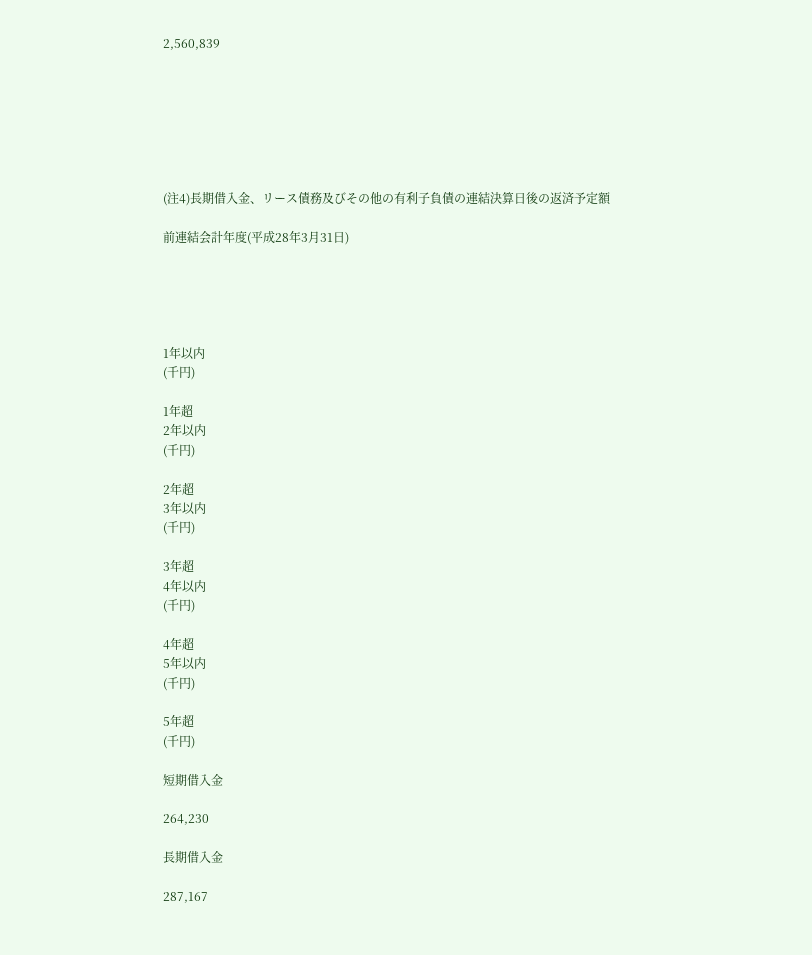2,560,839







(注4)長期借入金、リース債務及びその他の有利子負債の連結決算日後の返済予定額

前連結会計年度(平成28年3月31日)





1年以内
(千円)

1年超
2年以内
(千円)

2年超
3年以内
(千円)

3年超
4年以内
(千円)

4年超
5年以内
(千円)

5年超
(千円)

短期借入金

264,230

長期借入金

287,167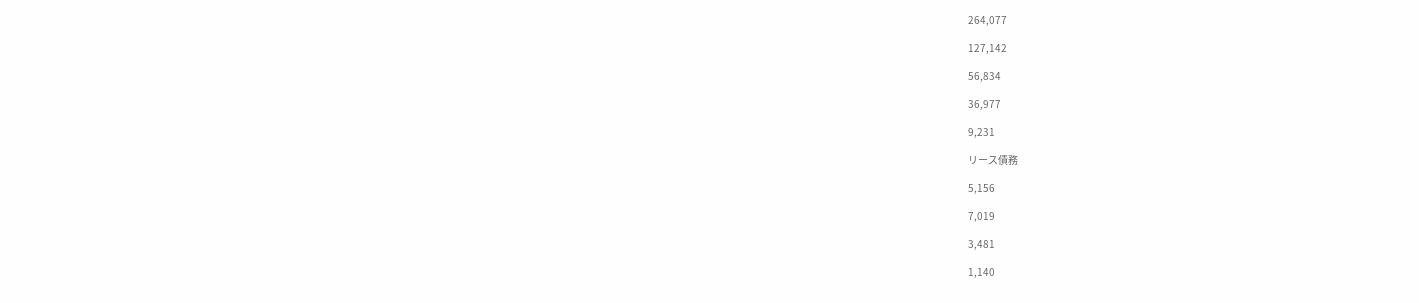264,077

127,142

56,834

36,977

9,231

リース債務

5,156

7,019

3,481

1,140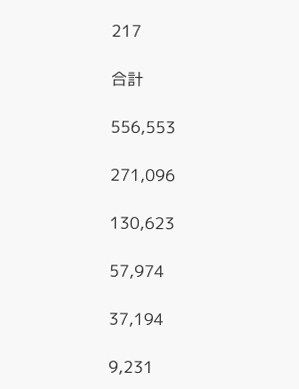217

合計

556,553

271,096

130,623

57,974

37,194

9,231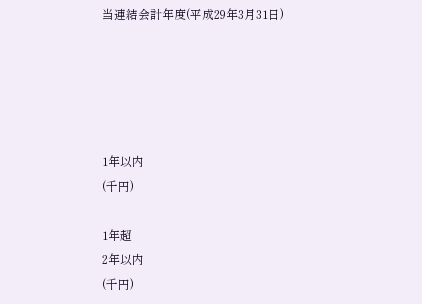当連結会計年度(平成29年3月31日)





1年以内
(千円)

1年超
2年以内
(千円)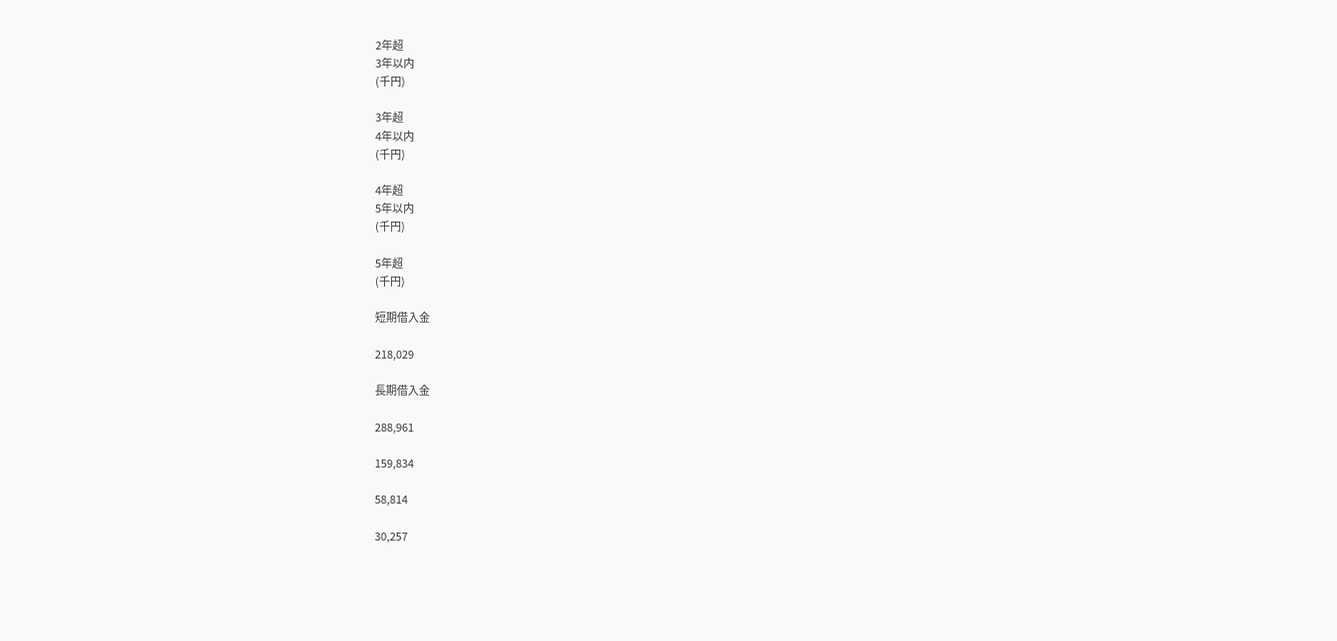2年超
3年以内
(千円)

3年超
4年以内
(千円)

4年超
5年以内
(千円)

5年超
(千円)

短期借入金

218,029

長期借入金

288,961

159,834

58,814

30,257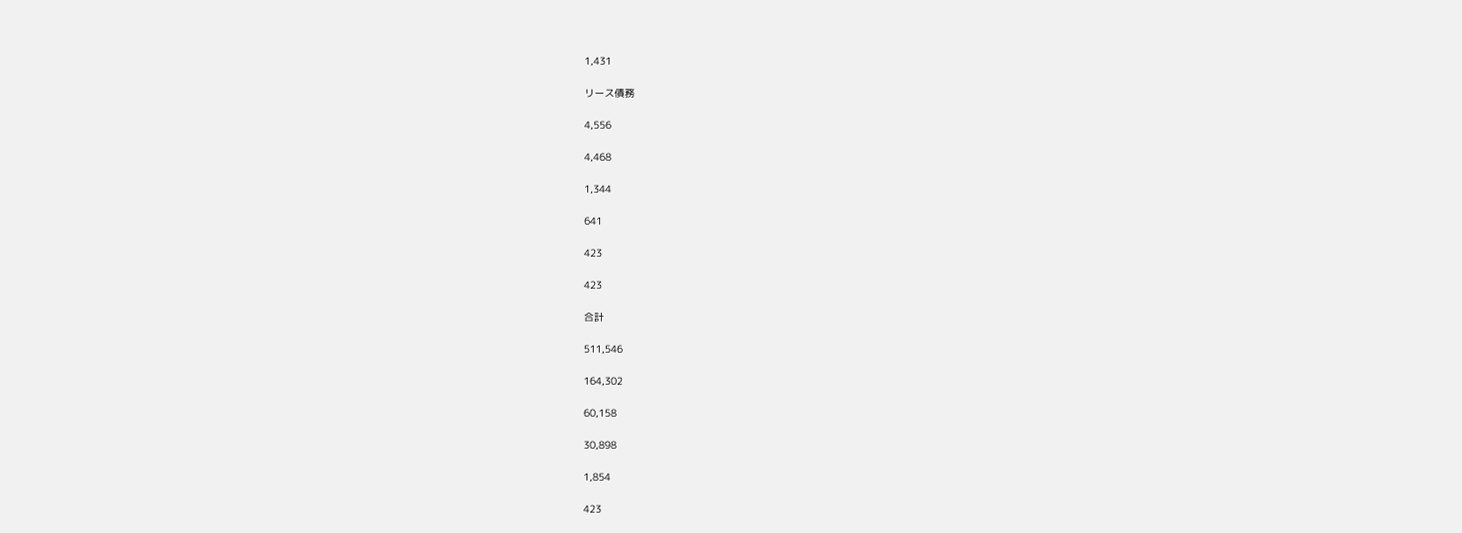1,431

リース債務

4,556

4,468

1,344

641

423

423

合計

511,546

164,302

60,158

30,898

1,854

423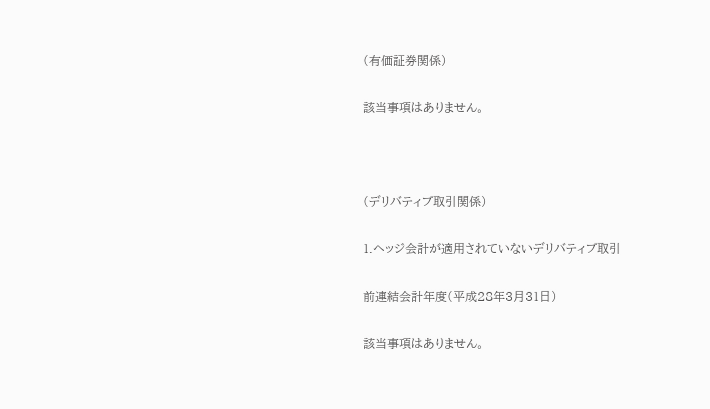(有価証券関係)

該当事項はありません。



(デリバティブ取引関係)

1.ヘッジ会計が適用されていないデリバティブ取引

前連結会計年度(平成28年3月31日)

該当事項はありません。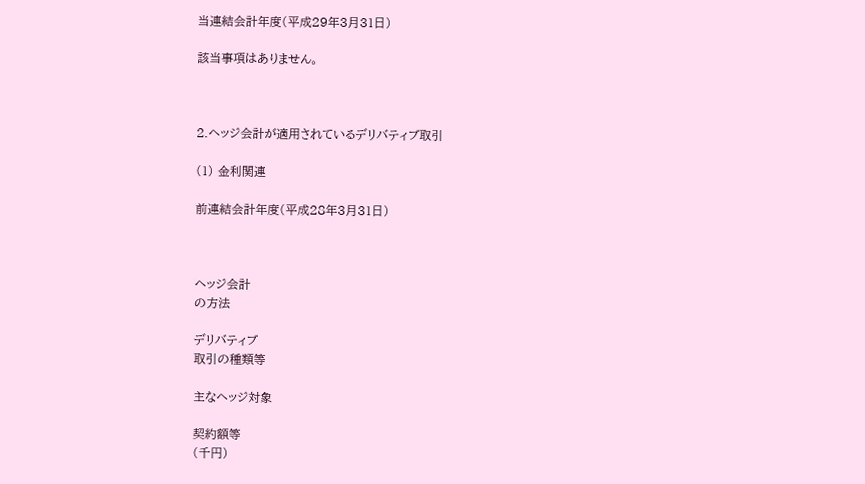当連結会計年度(平成29年3月31日)

該当事項はありません。



2.ヘッジ会計が適用されているデリバティブ取引

(1) 金利関連

前連結会計年度(平成28年3月31日)



ヘッジ会計
の方法

デリバティブ
取引の種類等

主なヘッジ対象

契約額等
(千円)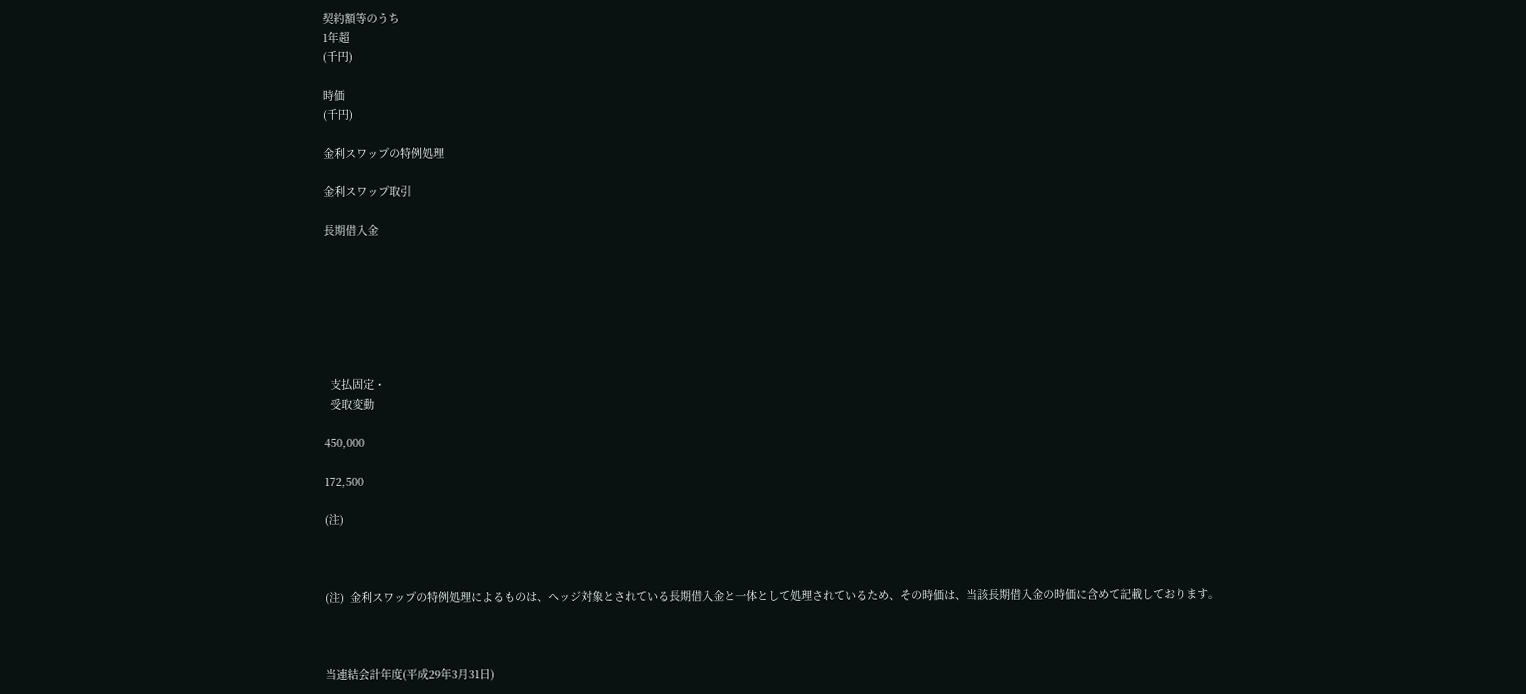契約額等のうち
1年超
(千円)

時価
(千円)

金利スワップの特例処理

金利スワップ取引

長期借入金







  支払固定・
  受取変動

450,000

172,500

(注)



(注)  金利スワップの特例処理によるものは、ヘッジ対象とされている長期借入金と一体として処理されているため、その時価は、当該長期借入金の時価に含めて記載しております。



当連結会計年度(平成29年3月31日)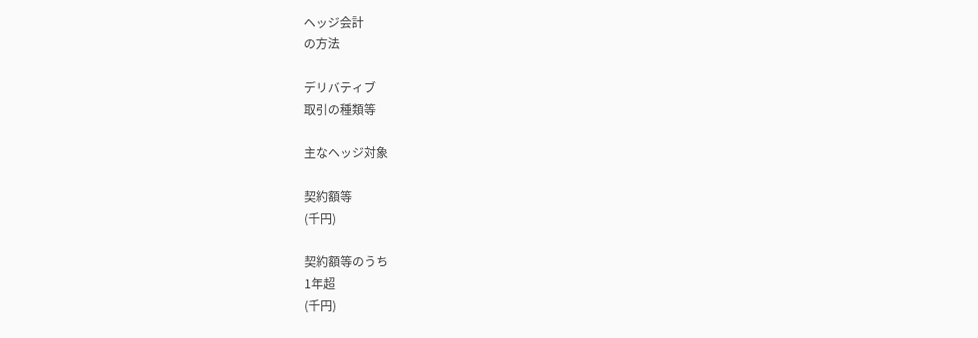ヘッジ会計
の方法

デリバティブ
取引の種類等

主なヘッジ対象

契約額等
(千円)

契約額等のうち
1年超
(千円)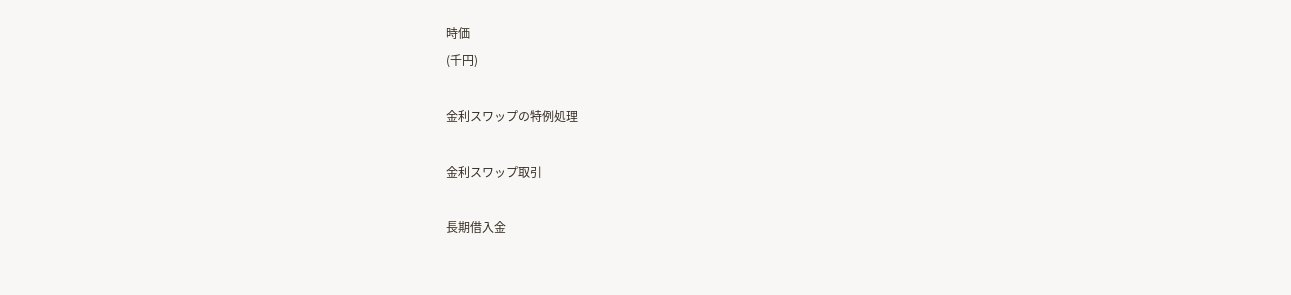時価
(千円)

金利スワップの特例処理

金利スワップ取引

長期借入金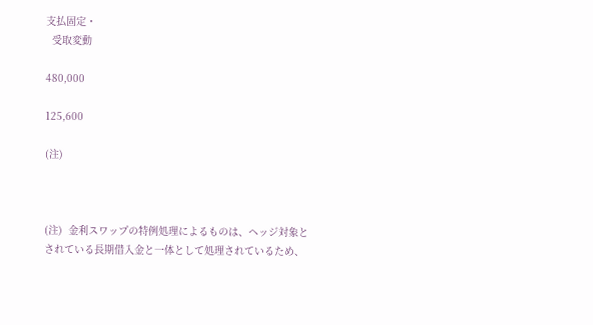支払固定・
  受取変動

480,000

125,600

(注)



(注)  金利スワップの特例処理によるものは、ヘッジ対象とされている長期借入金と一体として処理されているため、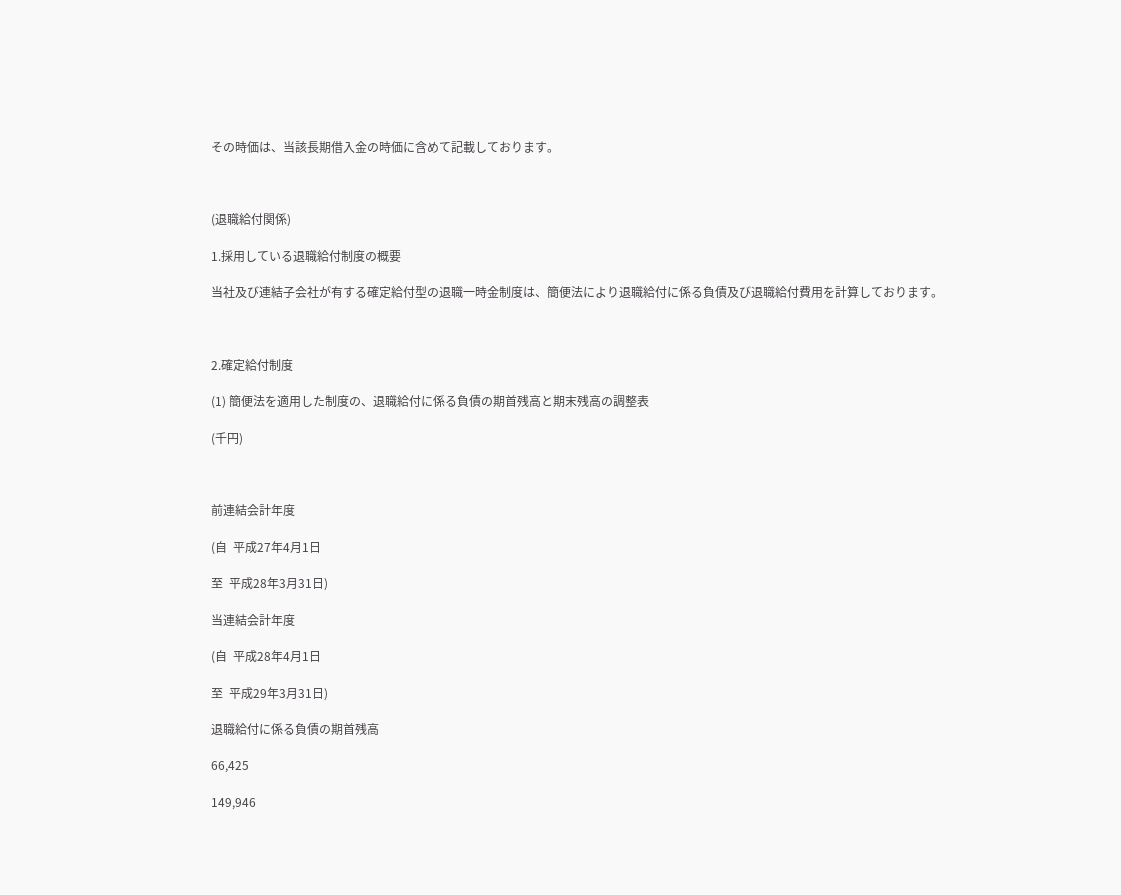その時価は、当該長期借入金の時価に含めて記載しております。



(退職給付関係)

1.採用している退職給付制度の概要

当社及び連結子会社が有する確定給付型の退職一時金制度は、簡便法により退職給付に係る負債及び退職給付費用を計算しております。



2.確定給付制度

(1) 簡便法を適用した制度の、退職給付に係る負債の期首残高と期末残高の調整表

(千円)



前連結会計年度

(自  平成27年4月1日

至  平成28年3月31日)

当連結会計年度

(自  平成28年4月1日

至  平成29年3月31日)

退職給付に係る負債の期首残高

66,425

149,946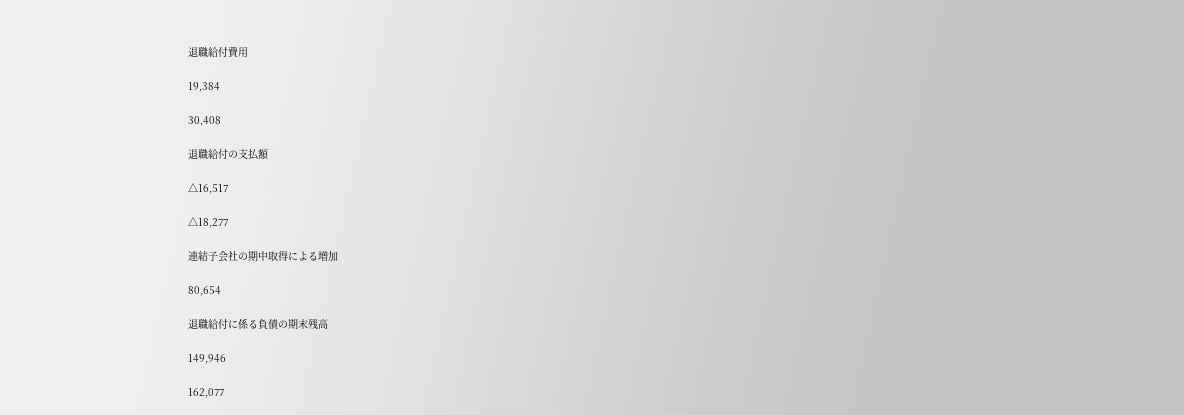退職給付費用

19,384

30,408

退職給付の支払額

△16,517

△18,277

連結子会社の期中取得による増加

80,654

退職給付に係る負債の期末残高

149,946

162,077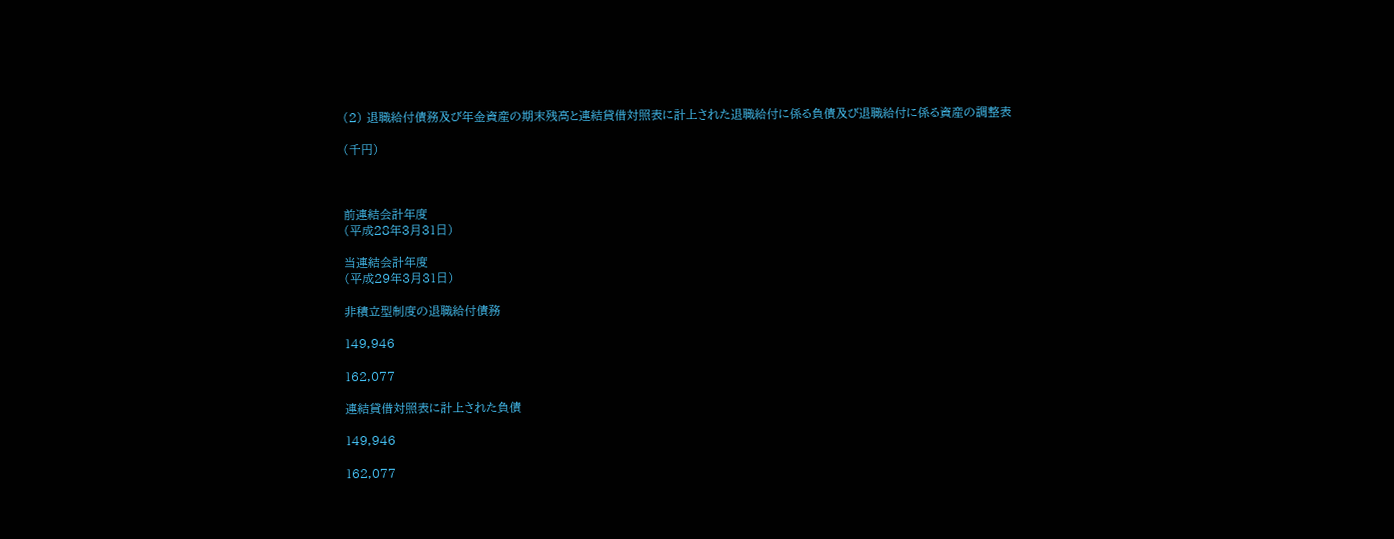(2) 退職給付債務及び年金資産の期末残高と連結貸借対照表に計上された退職給付に係る負債及び退職給付に係る資産の調整表

(千円)



前連結会計年度
(平成28年3月31日)

当連結会計年度
(平成29年3月31日)

非積立型制度の退職給付債務

149,946

162,077

連結貸借対照表に計上された負債

149,946

162,077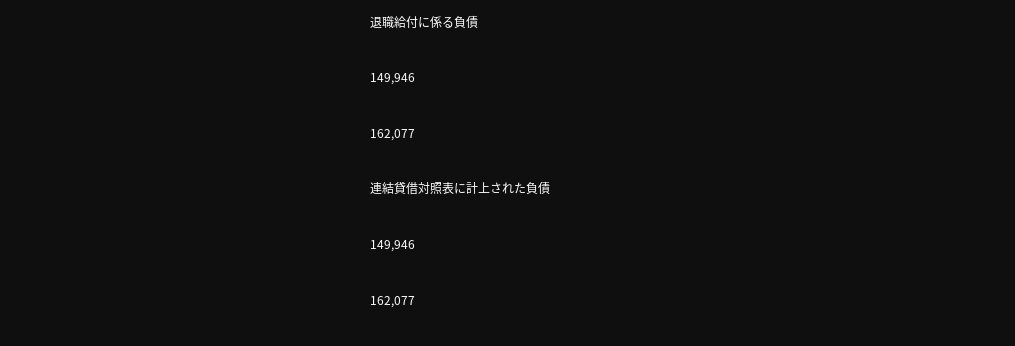退職給付に係る負債

149,946

162,077

連結貸借対照表に計上された負債

149,946

162,077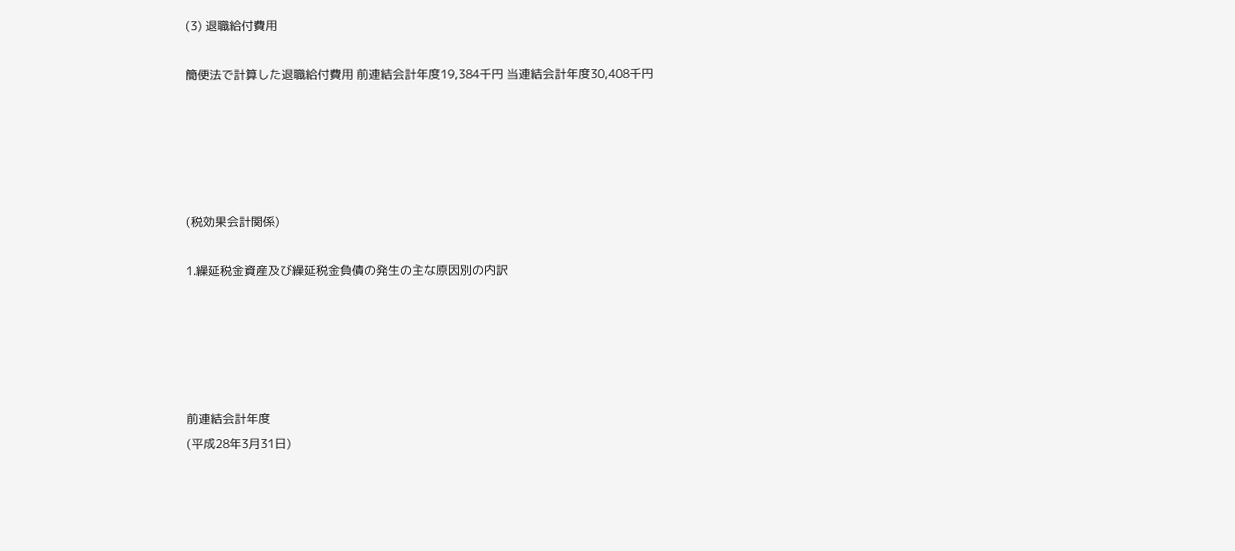(3) 退職給付費用

簡便法で計算した退職給付費用 前連結会計年度19,384千円 当連結会計年度30,408千円





(税効果会計関係)

1.繰延税金資産及び繰延税金負債の発生の主な原因別の内訳





前連結会計年度
(平成28年3月31日)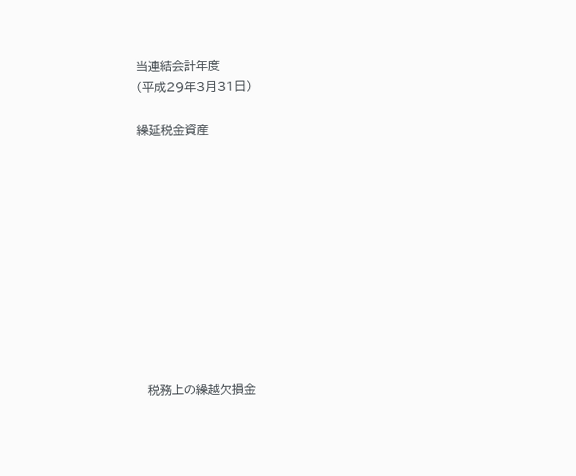当連結会計年度
(平成29年3月31日)

繰延税金資産











  税務上の繰越欠損金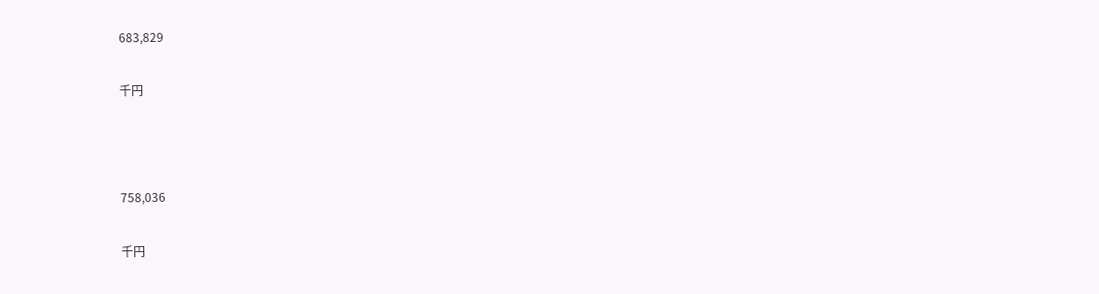683,829

千円



758,036

千円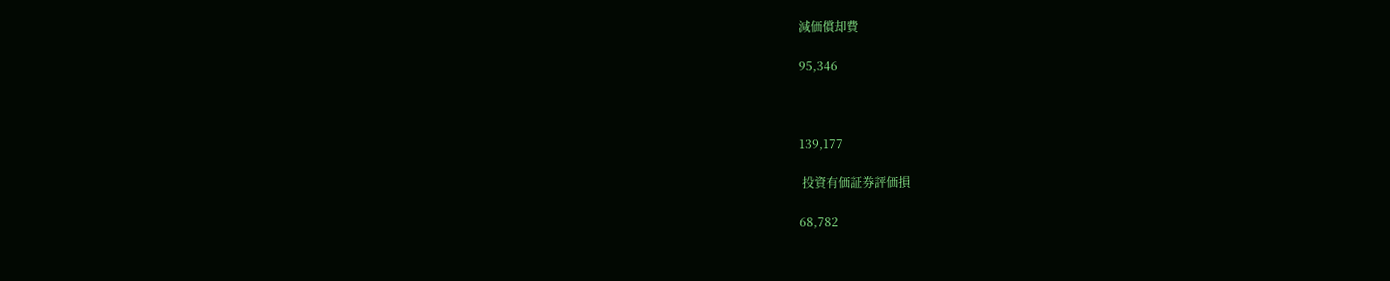減価償却費

95,346



139,177

 投資有価証券評価損

68,782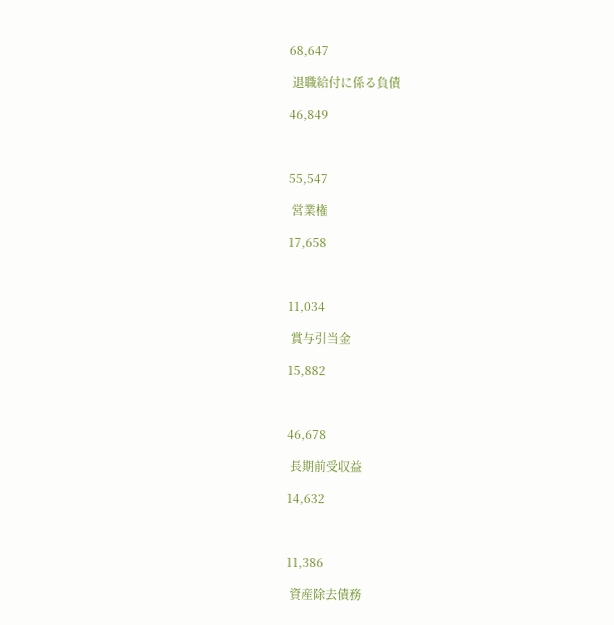68,647

 退職給付に係る負債

46,849



55,547

 営業権

17,658



11,034

 賞与引当金

15,882



46,678

 長期前受収益

14,632



11,386

 資産除去債務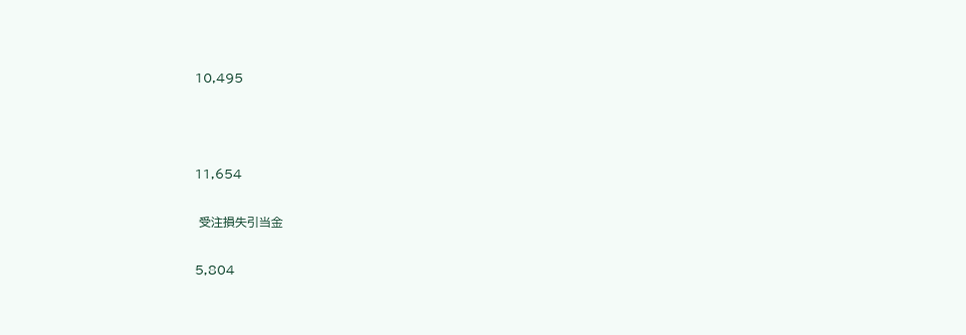10,495



11,654

 受注損失引当金

5,804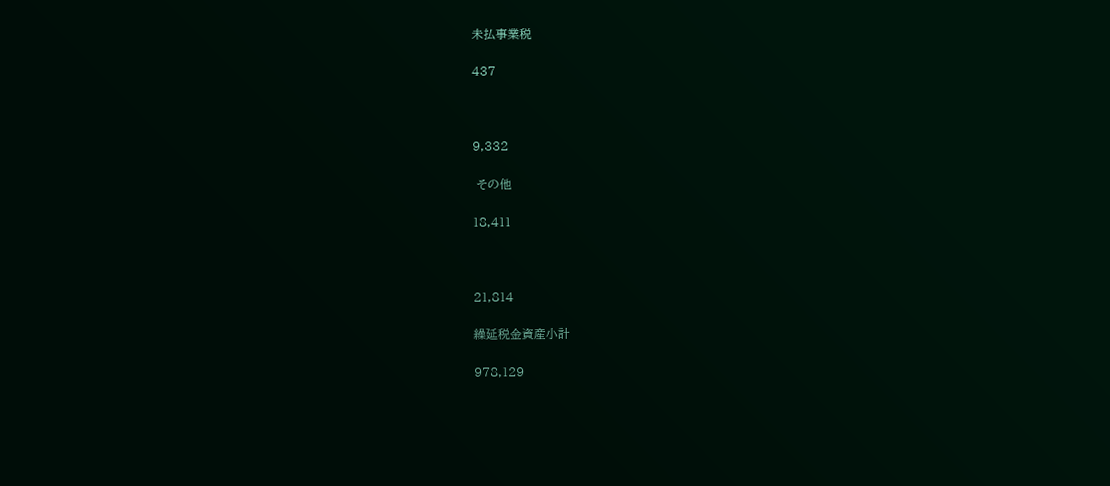未払事業税

437



9,332

 その他

18,411



21,814

繰延税金資産小計

978,129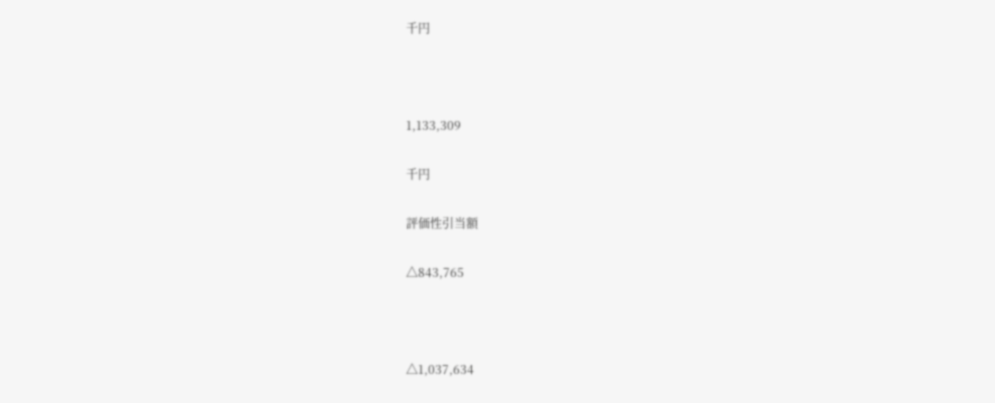千円



1,133,309

千円

評価性引当額

△843,765



△1,037,634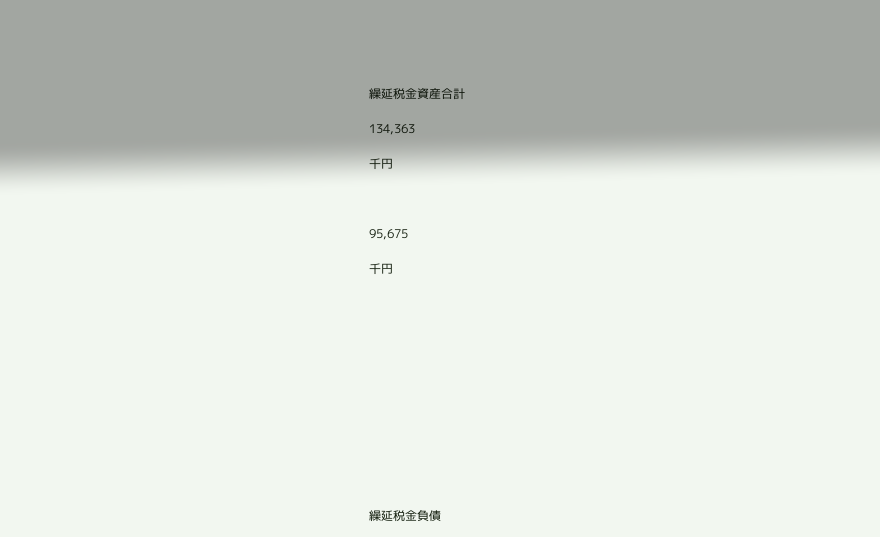繰延税金資産合計

134,363

千円



95,675

千円













繰延税金負債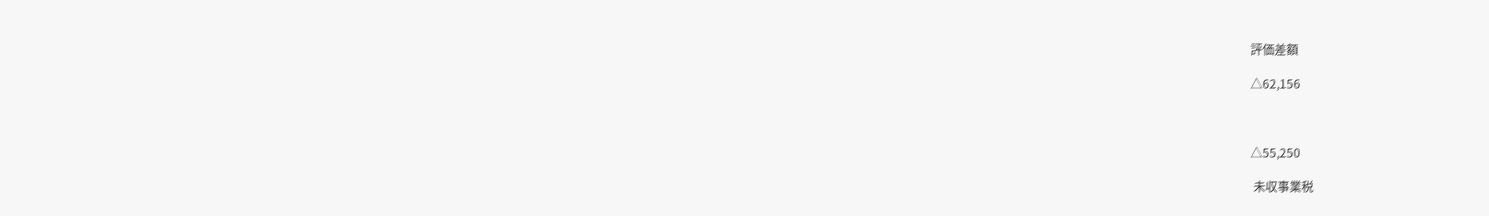評価差額

△62,156



△55,250

 未収事業税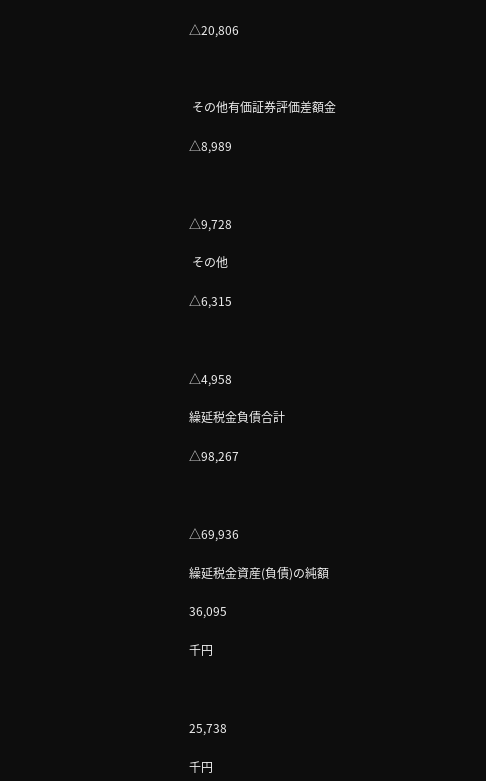△20,806



 その他有価証券評価差額金

△8,989



△9,728

 その他

△6,315



△4,958

繰延税金負債合計

△98,267



△69,936

繰延税金資産(負債)の純額

36,095

千円



25,738

千円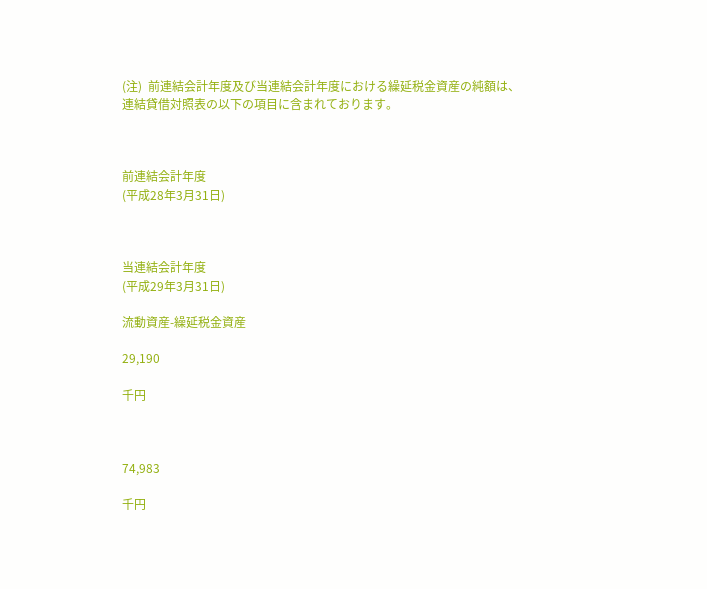(注)  前連結会計年度及び当連結会計年度における繰延税金資産の純額は、連結貸借対照表の以下の項目に含まれております。



前連結会計年度
(平成28年3月31日)



当連結会計年度
(平成29年3月31日)

流動資産-繰延税金資産

29,190

千円



74,983

千円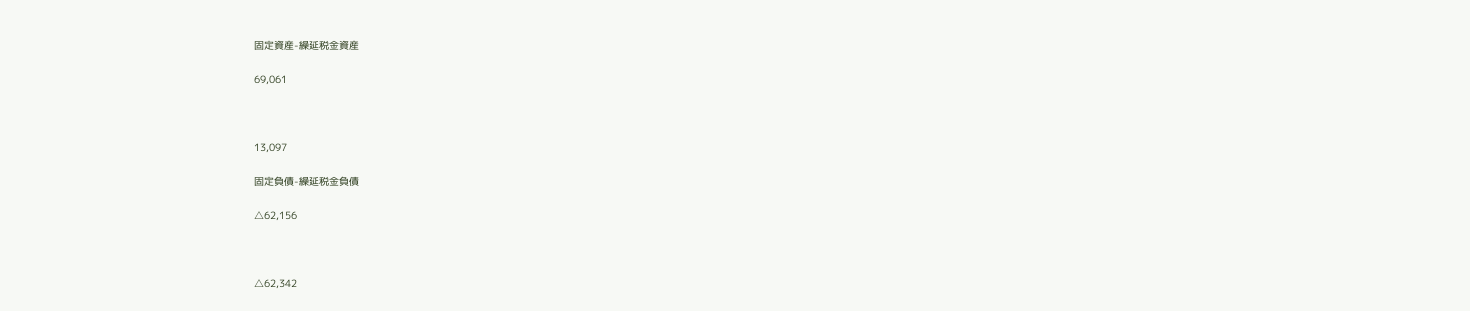固定資産-繰延税金資産

69,061



13,097

固定負債-繰延税金負債

△62,156



△62,342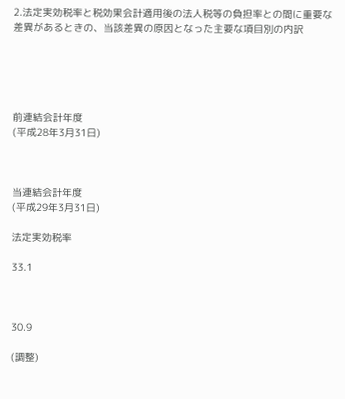2.法定実効税率と税効果会計適用後の法人税等の負担率との間に重要な差異があるときの、当該差異の原因となった主要な項目別の内訳





前連結会計年度
(平成28年3月31日)



当連結会計年度
(平成29年3月31日)

法定実効税率

33.1



30.9

(調整)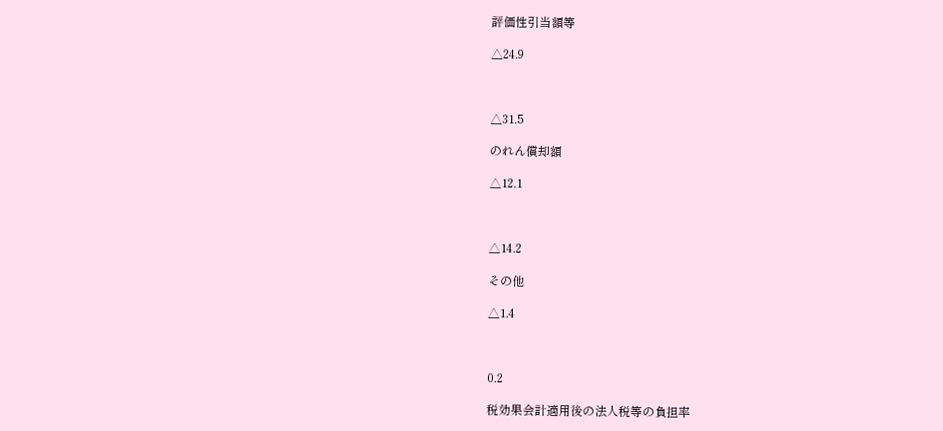評価性引当額等

△24.9



△31.5

のれん償却額

△12.1



△14.2

その他

△1.4



0.2

税効果会計適用後の法人税等の負担率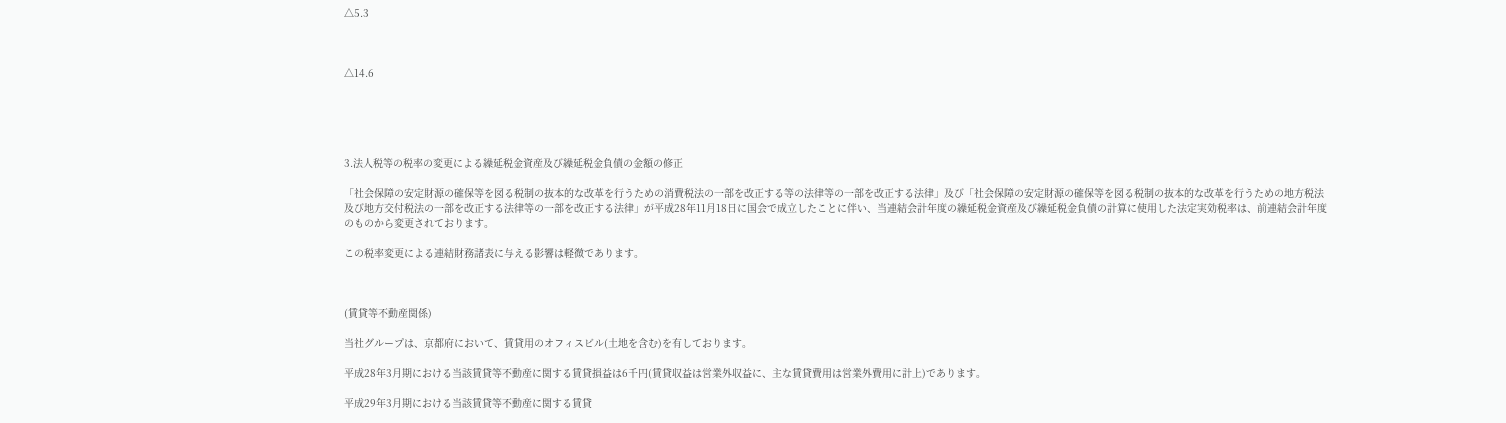△5.3



△14.6





3.法人税等の税率の変更による繰延税金資産及び繰延税金負債の金額の修正

「社会保障の安定財源の確保等を図る税制の抜本的な改革を行うための消費税法の一部を改正する等の法律等の一部を改正する法律」及び「社会保障の安定財源の確保等を図る税制の抜本的な改革を行うための地方税法及び地方交付税法の一部を改正する法律等の一部を改正する法律」が平成28年11月18日に国会で成立したことに伴い、当連結会計年度の繰延税金資産及び繰延税金負債の計算に使用した法定実効税率は、前連結会計年度のものから変更されております。

この税率変更による連結財務諸表に与える影響は軽微であります。



(賃貸等不動産関係)

当社グループは、京都府において、賃貸用のオフィスビル(土地を含む)を有しております。

平成28年3月期における当該賃貸等不動産に関する賃貸損益は6千円(賃貸収益は営業外収益に、主な賃貸費用は営業外費用に計上)であります。

平成29年3月期における当該賃貸等不動産に関する賃貸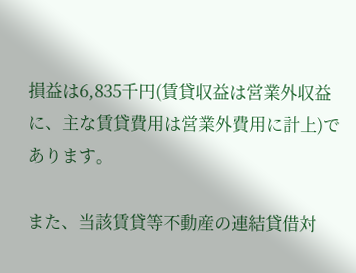損益は6,835千円(賃貸収益は営業外収益に、主な賃貸費用は営業外費用に計上)であります。

また、当該賃貸等不動産の連結貸借対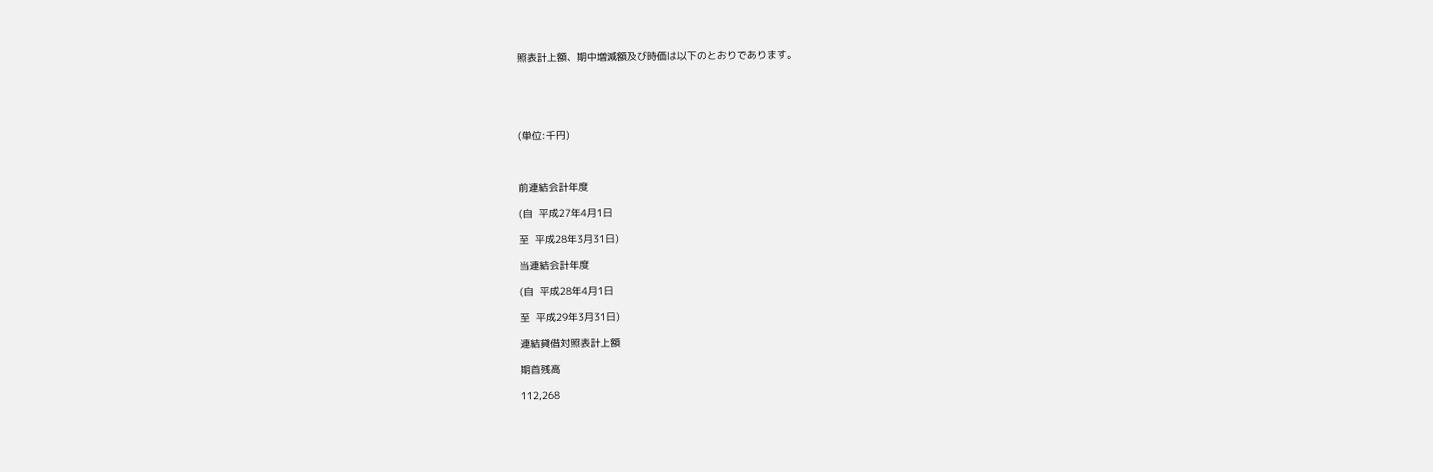照表計上額、期中増減額及び時価は以下のとおりであります。





(単位:千円)



前連結会計年度

(自  平成27年4月1日

至  平成28年3月31日)

当連結会計年度

(自  平成28年4月1日

至  平成29年3月31日)

連結貸借対照表計上額

期首残高

112,268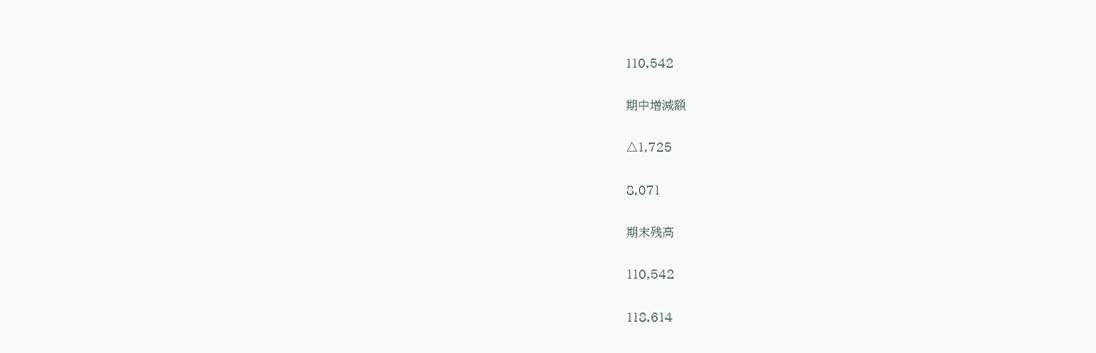110,542

期中増減額

△1,725

8,071

期末残高

110,542

118,614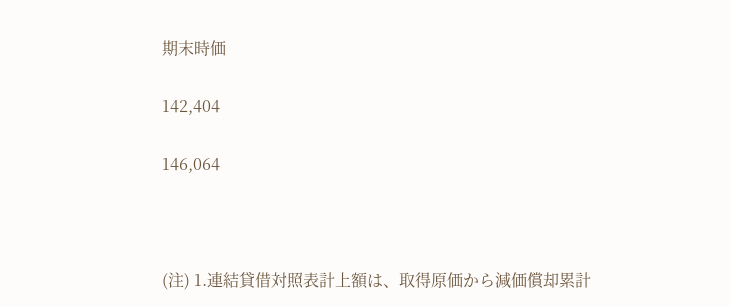期末時価

142,404

146,064



(注) 1.連結貸借対照表計上額は、取得原価から減価償却累計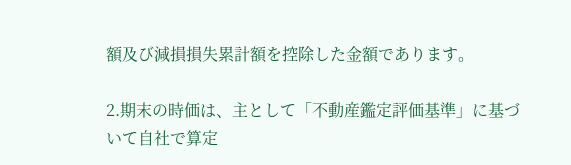額及び減損損失累計額を控除した金額であります。

2.期末の時価は、主として「不動産鑑定評価基準」に基づいて自社で算定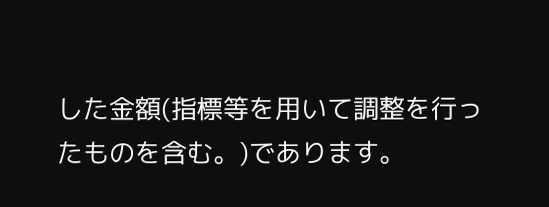した金額(指標等を用いて調整を行ったものを含む。)であります。